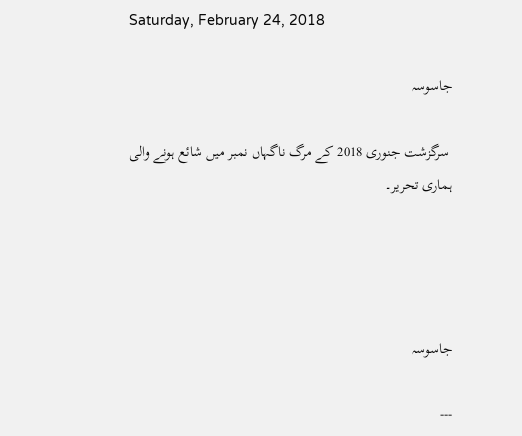Saturday, February 24, 2018

جاسوسہ

 سرگزشت جنوری 2018 کے مرگ ناگہاں نمبر میں شائع ہونے والی ہماری تحریر۔




جاسوسہ

---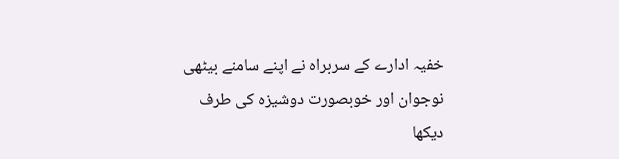خفیہ ادارے کے سربراہ نے اپنے سامنے بیٹھی نوجوان اور خوبصورت دوشیزہ کی طرف دیکھا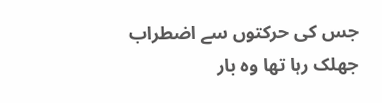جس کی حرکتوں سے اضطراب جھلک رہا تھا وہ بار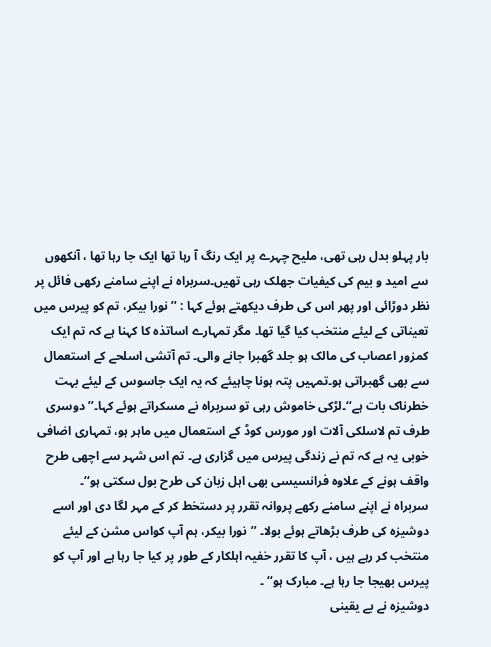بار پہلو بدل رہی تھی، ملیح چہرے پر ایک رنگ آ رہا تھا ایک جا رہا تھا ، آنکھوں سے امید و بیم کی کیفیات جھلک رہی تھیں۔سربراہ نے اپنے سامنے رکھی فائل پر نظر دوڑائی اور پھر اس کی طرف دیکھتے ہوئے کہا : ’’ نورا بیکر، تم کو پیرس میں تعیناتی کے لیئے منتخب کیا گیا تھا۔ مگر تمہارے اساتذہ کا کہنا ہے کہ تم ایک کمزور اعصاب کی مالک ہو جلد گھبرا جانے والی۔ تم آتشی اسلحے کے استعمال سے بھی گھبراتی ہو۔تمہیں پتہ ہونا چاہیئے کہ یہ ایک جاسوس کے لیئے بہت خطرناک بات ہے‘‘۔لڑکی خاموش رہی تو سربراہ نے مسکراتے ہوئے کہا۔’’ دوسری طرف تم لاسلکی آلات اور مورس کوڈ کے استعمال میں ماہر ہو، تمہاری اضافی خوبی یہ ہے کہ تم نے زندگی پیرس میں گزاری ہے۔ تم اس شہر سے اچھی طرح واقف ہونے کے علاوہ فرانسیسی بھی اہل زبان کی طرح بول سکتی ہو‘‘۔
سربراہ نے اپنے سامنے رکھے پروانہ تقرر پر دستخط کر کے مہر لگا دی اور اسے دوشیزہ کی طرف بڑھاتے ہوئے بولا۔ ’’نورا بیکر، ہم آپ کواس مشن کے لیئے منتخب کر رہے ہیں ، آپ کا تقرر خفیہ اہلکار کے طور پر کیا جا رہا ہے اور آپ کو پیرس بھیجا جا رہا ہے۔ مبارک ہو‘‘ ۔
دوشیزہ نے بے یقینی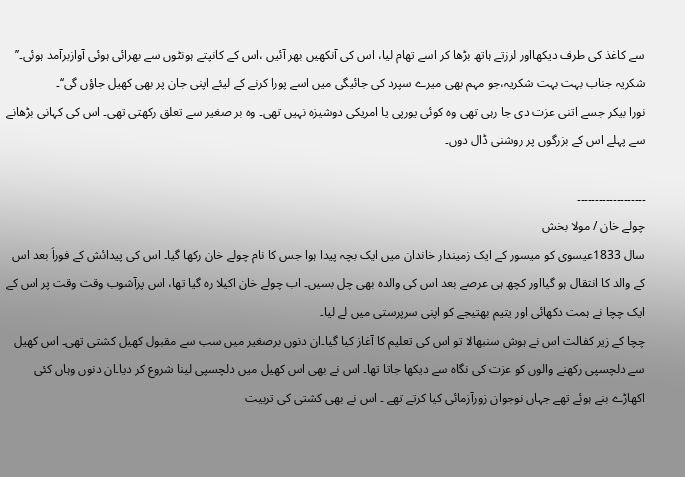سے کاغذ کی طرف دیکھااور لرزتے ہاتھ بڑھا کر اسے تھام لیا، اس کی آنکھیں بھر آئیں ،اس کے کانپتے ہونٹوں سے بھرائی ہوئی آوازبرآمد ہوئی۔’’ شکریہ جناب بہت بہت شکریہ،جو مہم بھی میرے سپرد کی جائیگی میں اسے پورا کرنے کے لیئے اپنی جان پر بھی کھیل جاؤں گی‘‘۔
نورا بیکر جسے اتنی عزت دی جا رہی تھی وہ کوئی یورپی یا امریکی دوشیزہ نہیں تھی۔ وہ بر صغیر سے تعلق رکھتی تھی۔ اس کی کہانی بڑھانے سے پہلے اس کے بزرگوں پر روشنی ڈال دوں۔

۔۔۔۔۔۔۔۔۔۔۔۔۔۔۔۔۔۔۔
چولے خان / مولا بخش
سال 1833عیسوی کو میسور کے ایک زمیندار خاندان میں ایک بچہ پیدا ہوا جس کا نام چولے خان رکھا گیا۔ اس کی پیدائش کے فوراَ بعد اس کے والد کا انتقال ہو گیااور کچھ ہی عرصے بعد اس کی والدہ بھی چل بسیں۔ اب چولے خان اکیلا رہ گیا تھا، اس پرآشوب وقت وقت پر اس کے ایک چچا نے ہمت دکھائی اور یتیم بھتیجے کو اپنی سرپرستی میں لے لیا۔
چچا کے زیر کفالت اس نے ہوش سنبھالا تو اس کی تعلیم کا آغاز کیا گیا۔ان دنوں برصغیر میں سب سے مقبول کھیل کشتی تھی۔ اس کھیل سے دلچسپی رکھنے والوں کو عزت کی نگاہ سے دیکھا جاتا تھا۔ اس نے بھی اس کھیل میں دلچسپی لینا شروع کر دیا۔ان دنوں وہاں کئی اکھاڑے بنے ہوئے تھے جہاں نوجوان زورآزمائی کیا کرتے تھے ۔ اس نے بھی کشتی کی تربیت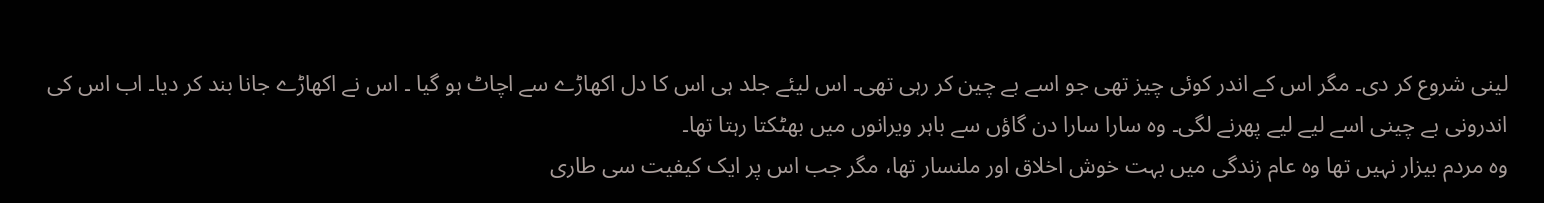لینی شروع کر دی۔ مگر اس کے اندر کوئی چیز تھی جو اسے بے چین کر رہی تھی۔ اس لیئے جلد ہی اس کا دل اکھاڑے سے اچاٹ ہو گیا ۔ اس نے اکھاڑے جانا بند کر دیا۔ اب اس کی اندرونی بے چینی اسے لیے لیے پھرنے لگی۔ وہ سارا سارا دن گاؤں سے باہر ویرانوں میں بھٹکتا رہتا تھا۔
وہ مردم بیزار نہیں تھا وہ عام زندگی میں بہت خوش اخلاق اور ملنسار تھا، مگر جب اس پر ایک کیفیت سی طاری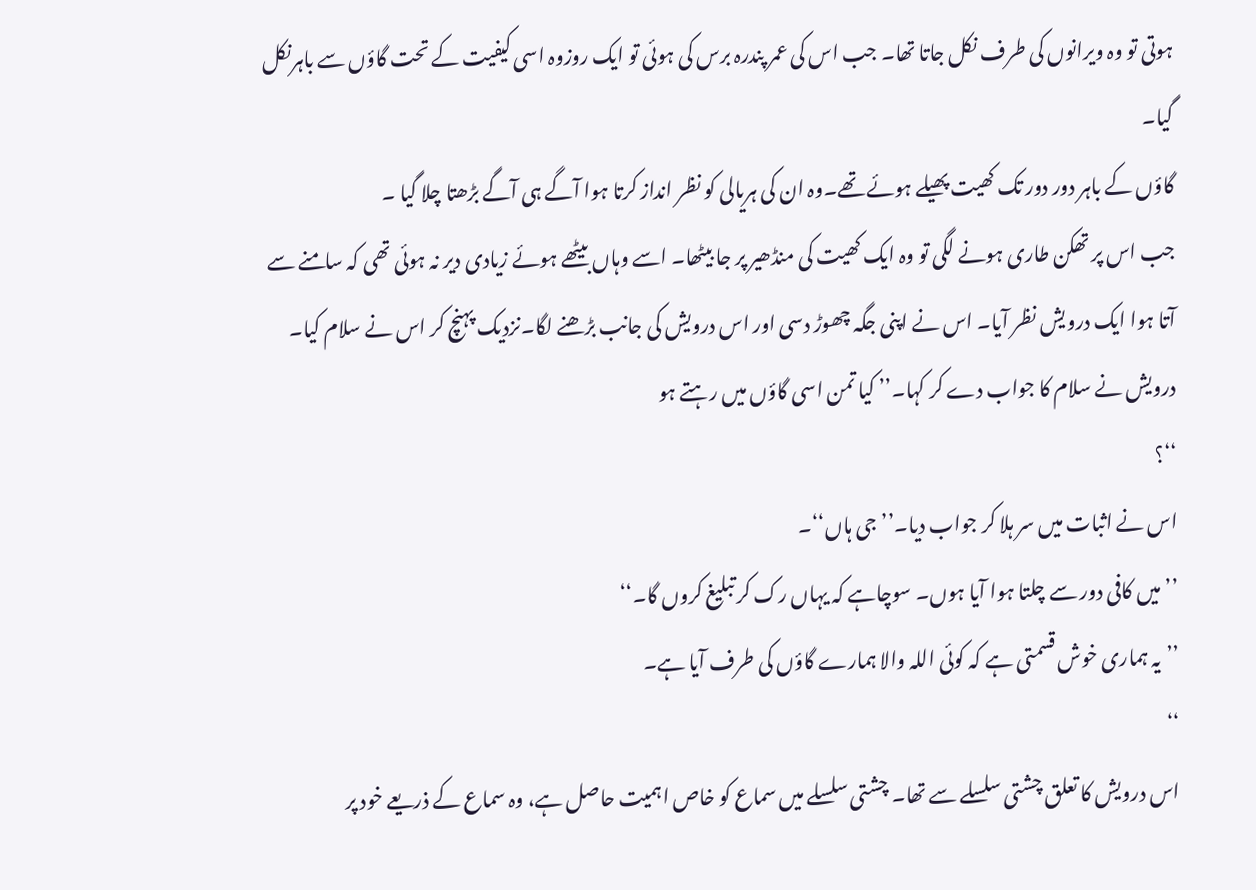ہوتی تو وہ ویرانوں کی طرف نکل جاتا تھا۔ جب اس کی عمر پندرہ برس کی ہوئی تو ایک روزوہ اسی کیفیت کے تحت گاؤں سے باہرنکل گیا۔
گاؤں کے باہر دور دور تک کھیت پھیلے ہوئے تھے۔وہ ان کی ہریالی کو نظر انداز کرتا ہوا آگے ہی آگے بڑھتا چلا گیا ۔
جب اس پر تھکن طاری ہونے لگی تو وہ ایک کھیت کی منڈھیر پر جا بیٹھا۔ اسے وہاں بیٹھے ہوئے زیادی دیر نہ ہوئی تھی کہ سامنے سے آتا ہوا ایک درویش نظر آیا۔ اس نے اپنی جگہ چھوڑ دسی اور اس درویش کی جانب بڑھنے لگا۔نزدیک پہنچ کر اس نے سلام کیا۔ درویش نے سلام کا جواب دے کر کہا۔’’ کیا تمن اسی گاؤں میں رہتے ہو
‘‘؟
اس نے اثبات میں سر ہلا کر جواب دیا۔’’جی ہاں‘‘۔
’’میں کافی دور سے چلتا ہوا آیا ہوں۔ سوچاہے کہ یہاں رک کر تبلیغ کروں گا۔‘‘
’’یہ ہماری خوش قسمتی ہے کہ کوئی اللہ والا ہمارے گاؤں کی طرف آیا ہے۔
‘‘
اس درویش کا تعلق چشتی سلسلے سے تھا۔ چشتی سلسلے میں سماع کو خاص اہمیت حاصل ہے، وہ سماع کے ذریعے خود پر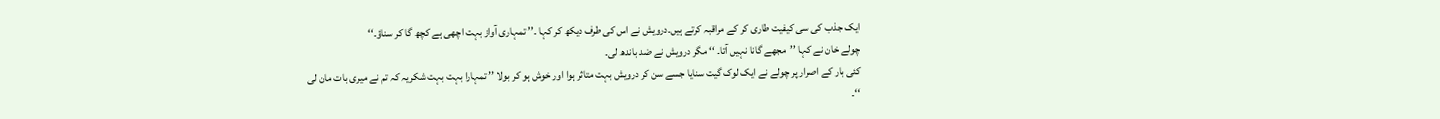ایک جذب کی سی کیفیت طاری کر کے مراقبہ کرتے ہیں۔درویش نے اس کی طرف دیکھ کر کہا ۔’’ تمہاری آواز بہت اچھی ہے کچھ گا کر سناؤ۔‘‘
چولے خان نے کہا ’’مجھے گانا نہیں آتا۔ ‘‘ مگر درویش نے ضد باندھ لی۔
کئی بار کے اصرار پر چولے نے ایک لوک گیت سنایا جسے سن کر درویش بہت متاثر ہوا اور خوش ہو کر بولا ’’ تمہارا بہت بہت شکریہ کہ تم نے میری بات مان لی
‘‘۔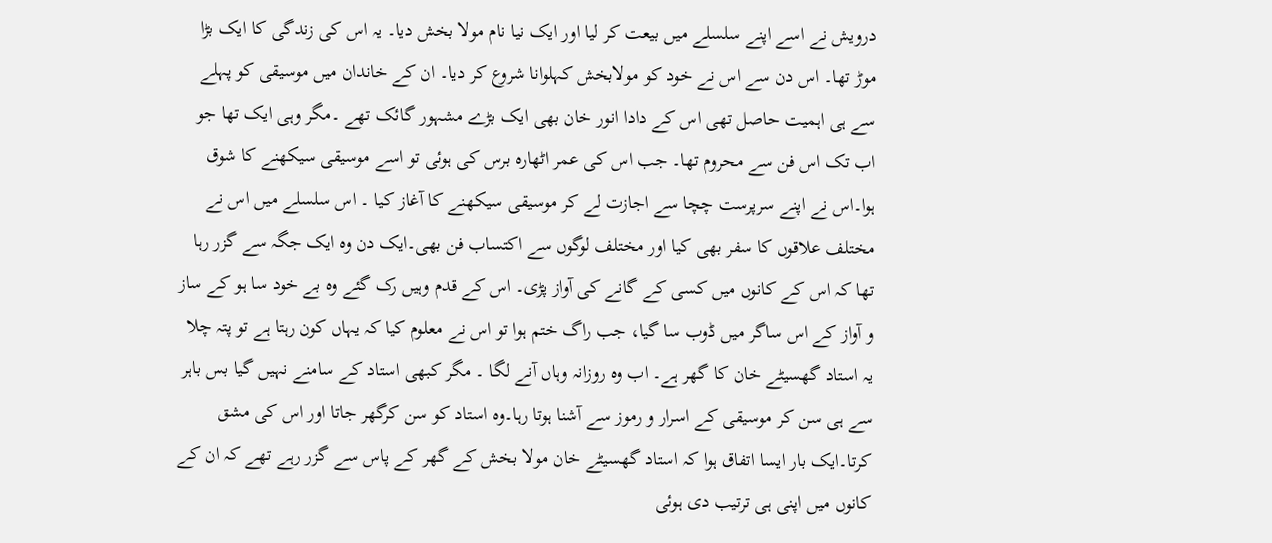درویش نے اسے اپنے سلسلے میں بیعت کر لیا اور ایک نیا نام مولا بخش دیا۔ یہ اس کی زندگی کا ایک بڑا موڑ تھا۔ اس دن سے اس نے خود کو مولابخش کہلوانا شروع کر دیا۔ ان کے خاندان میں موسیقی کو پہلے سے ہی اہمیت حاصل تھی اس کے دادا انور خان بھی ایک بڑے مشہور گائک تھے ۔مگر وہی ایک تھا جو اب تک اس فن سے محروم تھا۔ جب اس کی عمر اٹھارہ برس کی ہوئی تو اسے موسیقی سیکھنے کا شوق ہوا۔اس نے اپنے سرپرست چچا سے اجازت لے کر موسیقی سیکھنے کا آغاز کیا ۔ اس سلسلے میں اس نے مختلف علاقوں کا سفر بھی کیا اور مختلف لوگوں سے اکتساب فن بھی۔ایک دن وہ ایک جگہ سے گزر رہا تھا کہ اس کے کانوں میں کسی کے گانے کی آواز پڑی۔ اس کے قدم وہیں رک گئے وہ بے خود سا ہو کے ساز و آواز کے اس ساگر میں ڈوب سا گیا، جب راگ ختم ہوا تو اس نے معلوم کیا کہ یہاں کون رہتا ہے تو پتہ چلا یہ استاد گھسیٹے خان کا گھر ہے۔ اب وہ روزانہ وہاں آنے لگا ۔ مگر کبھی استاد کے سامنے نہیں گیا بس باہر سے ہی سن کر موسیقی کے اسرار و رموز سے آشنا ہوتا رہا۔وہ استاد کو سن کرگھر جاتا اور اس کی مشق کرتا۔ایک بار ایسا اتفاق ہوا کہ استاد گھسیٹے خان مولا بخش کے گھر کے پاس سے گزر رہے تھے کہ ان کے کانوں میں اپنی ہی ترتیب دی ہوئی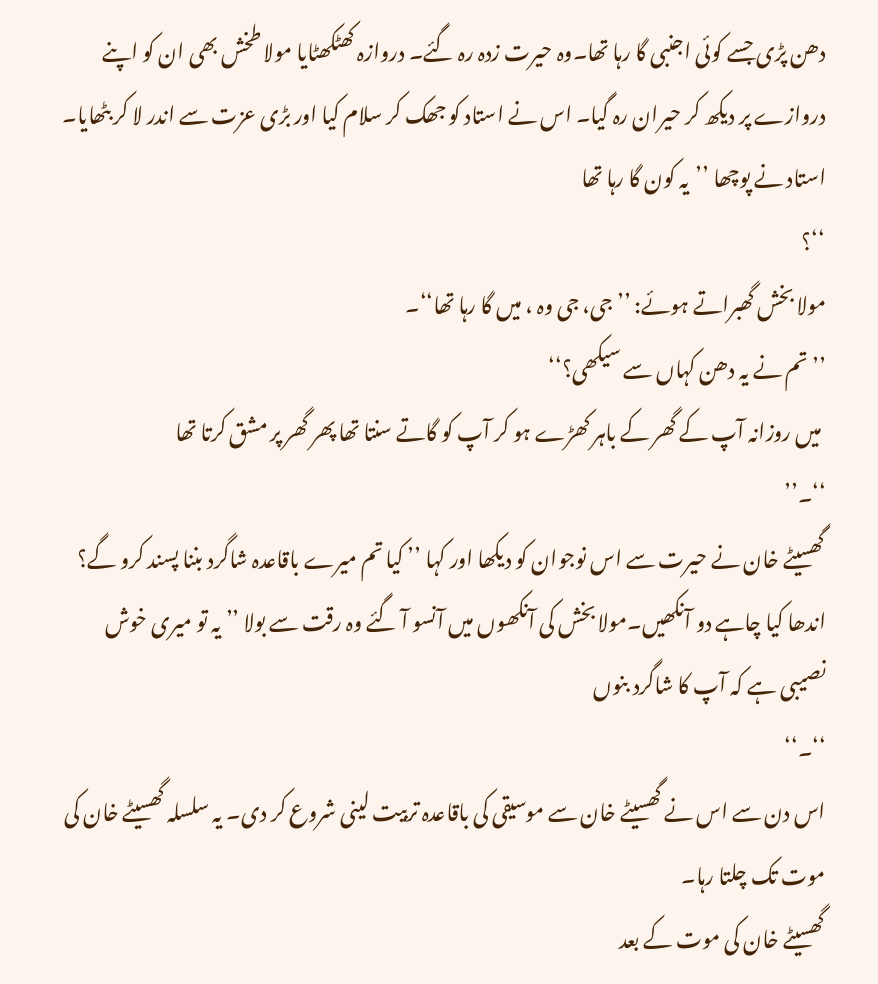دھن پڑی جسے کوئی اجنبی گا رہا تھا۔وہ حیرت زدہ رہ گئے۔ دروازہ کھٹکھٹایا مولا طخش بھی ان کو اپنے دروازے پر دیکھ کر حیران رہ گیا۔ اس نے استاد کو جھک کر سلام کیا اور بڑی عزت سے اندر لا کر بٹھایا۔
استاد نے پوچھا ’’یہ کون گا رہا تھا
‘‘؟
مولا بخش گھبراتے ہوئے: ’’ جی، جی وہ ، میں گا رہا تھا‘‘۔
’’ تم نے یہ دھن کہاں سے سیکھی؟‘‘
 میں روزانہ آپ کے گھر کے باہر کھڑے ہو کر آپ کو گاتے سنتا تھا پھر گھر پر مشق کرتا تھا
‘‘۔’’
گھسیٹے خان نے حیرت سے اس نوجوان کو دیکھا اور کہا ’’ کیا تم میرے باقاعدہ شاگرد بننا پسند کرو گے؟
اندھا کیا چاہے دو آنکھیں۔مولا بخش کی آنکھوں میں آنسو آ گئے وہ رقت سے بولا ’’ یہ تو میری خوش نصیبی ہے کہ آپ کا شاگرد بنوں
‘‘۔‘‘
اس دن سے اس نے گھسیٹے خان سے موسیقی کی باقاعدہ تربیت لینی شروع کر دی۔ یہ سلسلہ گھسیٹے خان کی موت تک چلتا رہا۔
گھسیٹے خان کی موت کے بعد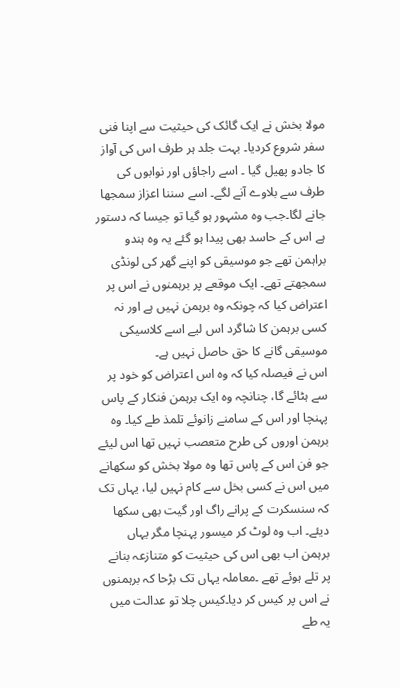مولا بخش نے ایک گائک کی حیثیت سے اپنا فنی سفر شروع کردیا۔ بہت جلد ہر طرف اس کی آواز کا جادو پھیل گیا ۔ اسے راجاؤں اور نوابوں کی طرف سے بلاوے آنے لگے۔ اسے سننا اعزاز سمجھا جانے لگا۔جب وہ مشہور ہو گیا تو جیسا کہ دستور ہے اس کے حاسد بھی پیدا ہو گئے یہ وہ ہندو براہمن تھے جو موسیقی کو اپنے گھر کی لونڈی سمجھتے تھے۔ ایک موقعے پر برہمنوں نے اس پر اعتراض کیا کہ چونکہ وہ برہمن نہیں ہے اور نہ کسی برہمن کا شاگرد اس لیے اسے کلاسیکی موسیقی گانے کا حق حاصل نہیں ہے۔
اس نے فیصلہ کیا کہ وہ اس اعتراض کو خود پر سے ہٹائے گا، چنانچہ وہ ایک برہمن فنکار کے پاس پہنچا اور اس کے سامنے زانوئے تلمذ طے کیا۔ وہ برہمن اوروں کی طرح متعصب نہیں تھا اس لیئے جو فن اس کے پاس تھا وہ مولا بخش کو سکھانے میں اس نے کسی بخل سے کام نہیں لیا، یہاں تک کہ سنسکرت کے پرانے راگ اور گیت بھی سکھا دیئے۔ اب وہ لوٹ کر میسور پہنچا مگر یہاں برہمن اب بھی اس کی حیثیت کو متنازعہ بنانے پر تلے ہوئے تھے ۔معاملہ یہاں تک بڑحا کہ برہمنوں نے اس پر کیس کر دیا۔کیس چلا تو عدالت میں یہ طے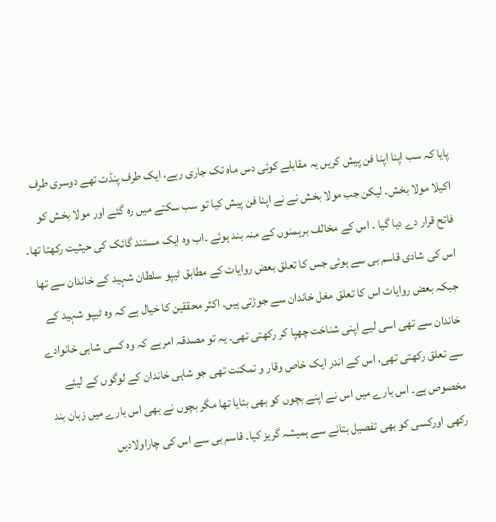پایا کہ سب اپنا اپنا فن پیش کریں یہ مقابلے کوئی دس ماہ تک جاری رہے، ایک طرف پنڈت تھے دوسری طرف اکیلا مولا بخش۔ لیکن جب مولا بخش نے نے اپنا فن پیش کیا تو سب سکتے میں رہ گئے اور مولا بخش کو فاتح قرار دے دیا گیا ۔ اس کے مخالف برہمنوں کے منہ بند ہوئے ۔اب وہ ایک مستند گائک کی حیثیت رکھتا تھا۔
اس کی شادی قاسم بی سے ہوئی جس کا تعلق بعض روایات کے مطابق ٹیپو سلطان شہید کے خاندان سے تھا جبکہ بعض روایات اس کا تعلق مغل خاندان سے جوڑتی ہیں۔ اکثر محققین کا خیال ہے کہ وہ ٹیپو شہید کے خاندان سے تھی اسی لیے اپنی شناخت چھپا کر رکھتی تھی۔ یہ تو مصدقہ امرہے کہ وہ کسی شاہی خانوادے سے تعلق رکھتی تھی، اس کے اندر ایک خاص وقار و تمکنت تھی جو شاہی خاندان کے لوگوں کے لیئے مخصوص ہے۔ اس بارے میں اس نے اپنے بچوں کو بھی بتایا تھا مگر بچوں نے بھی اس بارے میں زبان بند رکھی اورکسی کو بھی تفصیل بتانے سے ہمیشہ گریز کیا۔ قاسم بی سے اس کی چاراولادیں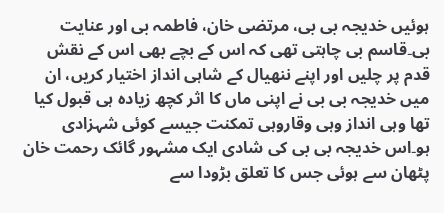ہوئیں خدیجہ بی بی، مرتضی خان، فاطمہ بی اور عنایت بی۔قاسم بی چاہتی تھی کہ اس کے بچے بھی اس کے نقش قدم پر چلیں اور اپنے ننھیال کے شاہی انداز اختیار کریں، ان میں خدیجہ بی بی نے اپنی ماں کا اثر کچھ زیادہ ہی قبول کیا تھا وہی انداز وہی وقاروہی تمکنت جیسے کوئی شہزادی ہو۔اس خدیجہ بی بی کی شادی ایک مشہور گائک رحمت خان پٹھان سے ہوئی جس کا تعلق بڑودا سے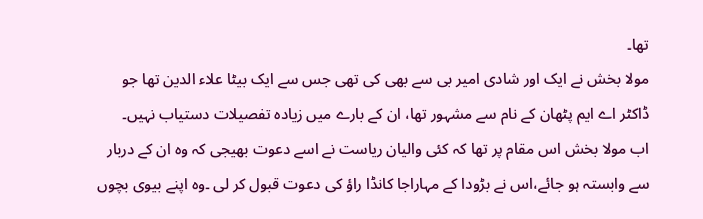تھا۔
مولا بخش نے ایک اور شادی امیر بی سے بھی کی تھی جس سے ایک بیٹا علاء الدین تھا جو ڈاکٹر اے ایم پٹھان کے نام سے مشہور تھا، ان کے بارے میں زیادہ تفصیلات دستیاب نہیں۔
اب مولا بخش اس مقام پر تھا کہ کئی والیان ریاست نے اسے دعوت بھیجی کہ وہ ان کے دربار سے وابستہ ہو جائے،اس نے بڑودا کے مہاراجا کانڈا راؤ کی دعوت قبول کر لی ۔وہ اپنے بیوی بچوں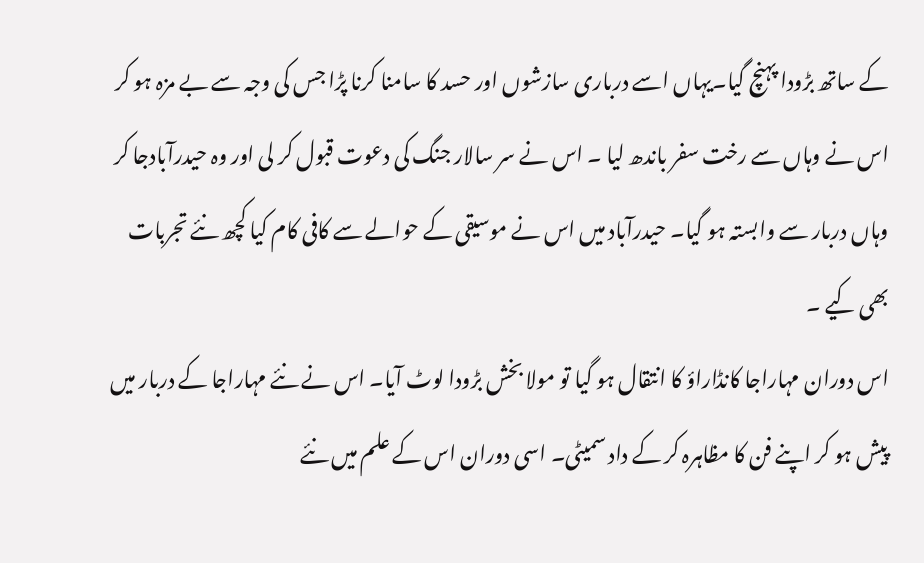کے ساتھ بڑودا پہنچ گیا۔یہاں اسے درباری سازشوں اور حسد کا سامنا کرنا پڑا جس کی وجہ سے بے مزہ ہو کر اس نے وہاں سے رخت سفر باندھ لیا ۔ اس نے سر سالار جنگ کی دعوت قبول کر لی اور وہ حیدرآبادجا کر وہاں دربار سے وابستہ ہو گیا۔ حیدرآباد میں اس نے موسیقی کے حوالے سے کافی کام کیا کچھ نئے تجربات بھی کیے ۔
اس دوران مہاراجا کانڈاراؤ کا انتقال ہو گیا تو مولا بخش بڑودا لوٹ آیا۔ اس نے نئے مہاراجا کے دربار میں پیش ہو کر اپنے فن کا مظاہرہ کر کے داد سمیٹی۔ اسی دوران اس کے علم میں نئے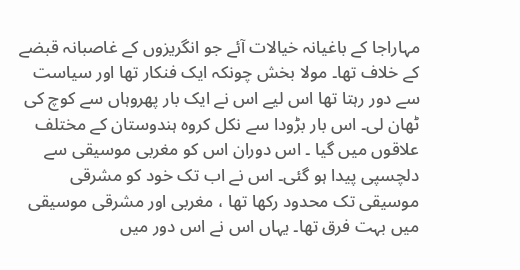مہاراجا کے باغیانہ خیالات آئے جو انگریزوں کے غاصبانہ قبضے کے خلاف تھا۔ مولا بخش چونکہ ایک فنکار تھا اور سیاست سے دور رہتا تھا اس لیے اس نے ایک بار پھروہاں سے کوچ کی ٹھان لی۔ اس بار بڑودا سے نکل کروہ ہندوستان کے مختلف علاقوں میں گیا ۔ اس دوران اس کو مغربی موسیقی سے دلچسپی پیدا ہو گئی۔ اس نے اب تک خود کو مشرقی موسیقی تک محدود رکھا تھا ، مغربی اور مشرقی موسیقی میں بہت فرق تھا۔ یہاں اس نے اس دور میں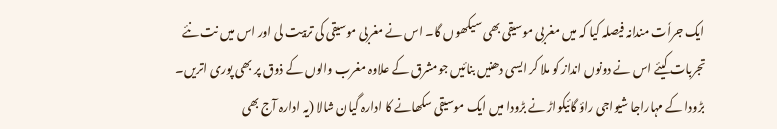ایک جراٗت مندانہ فیصلہ کیا کہ میں مغربی موسیقی بھی سیکھوں گا۔ اس نے مغربی موسیقی کی تربیت لی اور اس میں نت نئے تجربات کیئے اس نے دونوں انداز کو ملا کر ایسی دھنیں بنائیں جومشرق کے علاوہ مغرب والوں کے ذوق پر بھی پوری اتریں۔
بڑودا کے مہاراجا شیواجی راؤ گائیکواڑ نے بڑودا میں ایک موسیقی سکھانے کا ادارہ گیان شالا (یہ ادارہ آج بھی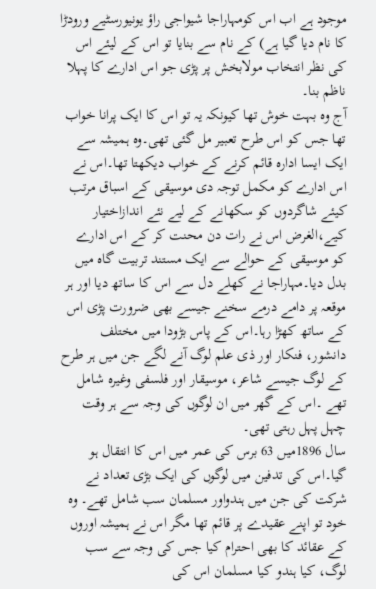موجود ہے اب اس کومہاراجا شیواجی راؤ یونیورسٹیے ورودڑا کا نام دیا گیا ہے) کے نام سے بنایا تو اس کے لیئے اس کی نظر انتخاب مولابخش پر پڑی جو اس ادارے کا پہلا ناظم بنا۔
آج وہ بہت خوش تھا کیونکہ یہ تو اس کا ایک پرانا خواب تھا جس کو اس طرح تعبیر مل گئی تھی۔وہ ہمیشہ سے ایک ایسا ادارہ قائم کرنے کے خواب دیکھتا تھا۔اس نے اس ادارے کو مکمل توجہ دی موسیقی کے اسباق مرتب کیئے شاگردوں کو سکھانے کے لیے نئے اندازاختیار کیے،الغرض اس نے رات دن محنت کر کے اس ادارے کو موسیقی کے حوالے سے ایک مستند تربیت گاہ میں بدل دیا۔مہاراجا نے کھلے دل سے اس کا ساتھ دیا اور ہر موقعہ پر دامے درمے سخنے جیسے بھی ضرورت پڑی اس کے ساتھ کھڑا رہا۔اس کے پاس بڑودا میں مختلف دانشور، فنکار اور ذی علم لوگ آنے لگے جن میں ہر طرح کے لوگ جیسے شاعر، موسیقار اور فلسفی وغیرہ شامل تھے ۔اس کے گھر میں ان لوگوں کی وجہ سے ہر وقت چہل پہل رہتی تھی۔
سال 1896میں 63 برس کی عمر میں اس کا انتقال ہو گیا۔اس کی تدفین میں لوگوں کی ایک بڑی تعداد نے شرکت کی جن میں ہندواور مسلمان سب شامل تھے۔ وہ خود تو اپنے عقیدے پر قائم تھا مگر اس نے ہمیشہ اوروں کے عقائد کا بھی احترام کیا جس کی وجہ سے سب لوگ، کیا ہندو کیا مسلمان اس کی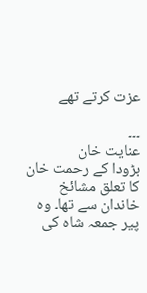عزت کرتے تھے

۔۔۔
عنایت خان
بڑودا کے رحمت خان کا تعلق مشائخ خاندان سے تھا۔ وہ پیر جمعہ شاہ کی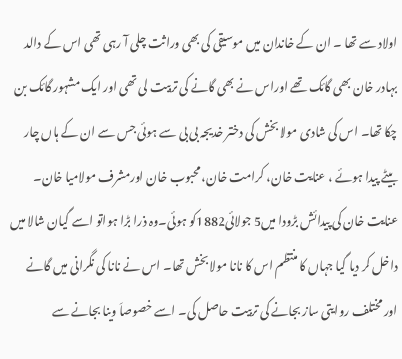اولاد سے تھا ۔ ان کے خاندان میں موسیقی کی بھی وراثت چلی آ رہی تھی اس کے دالد بہادر خان بھی گائک تھے اوراس نے بھی گانے کی تربیت لی تھی اور ایک مشہور گائک بن چکا تھا۔ اس کی شادی مولا بخش کی دختر خدیجہ بی بی سے ہوئی جس سے ان کے ہاں چار بیٹے پیدا ہوئے ، عنایت خان، کرامت خان، محبوب خان اورمشرف مولامیا خان۔
عنایت خان کی پیدائش بڑودا میں5 جولائی1882کو ہوئی۔وہ ذرا بڑا ہواتو اسے گیان شالا میں داخل کر دیا گیا جہاں کا منتظم اس کا نانا مولا بخش تھا۔ اس نے نانا کی نگرانی میں گانے اور مختلف روایتی ساز بجانے کی تربیت حاصل کی۔ اسے خصوصاَ وینا بجانے سے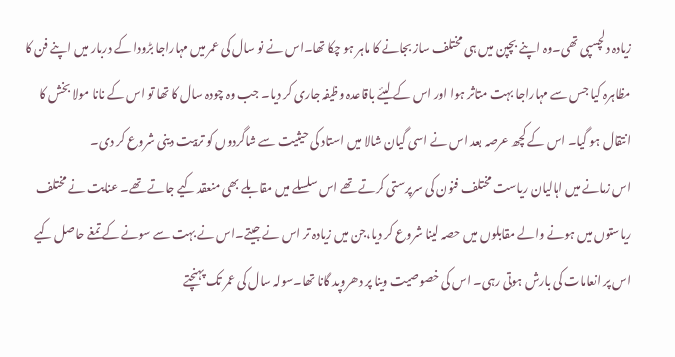زیادہ دلچسپی تھی۔وہ اپنے بچپن میں ہی مختلف ساز بجانے کا ماہر ہو چکا تھا۔اس نے نو سال کی عمر میں مہاراجا بڑودا کے دربار میں اپنے فن کا مظاہرہ کیا جس سے مہاراجا بہت متاثر ہوا اور اس کے لیئے باقاعدہ وظیفہ جاری کر دیا۔ جب وہ چودہ سال کا تھا تو اس کے نانا مولا بخش کا انتقال ہو گیا۔ اس کے کچھ عرصہ بعد اس نے اسی گیان شالا میں استاد کی حیثیت سے شاگردوں کو تربیت دینی شروع کر دی۔
اس زمانے میں اہالیان ریاست مختلف فنون کی سرپرستی کرتے تھے اس سلسلے میں مقابلے بھی منعقد کیے جاتے تھے۔ عنایت نے مختلف ریاستوں میں ہونے والے مقابلوں میں حصہ لینا شروع کر دیا،جن میں زیادہ تر اس نے جیتے۔اس نے بہت سے سونے کے تمغے حاصل کیے اس پر انعامات کی بارش ہوتی رہی۔ اس کی خصوصیت وینا پر دھروپد گانا تھا۔سولہ سال کی عمر تک پہنچتے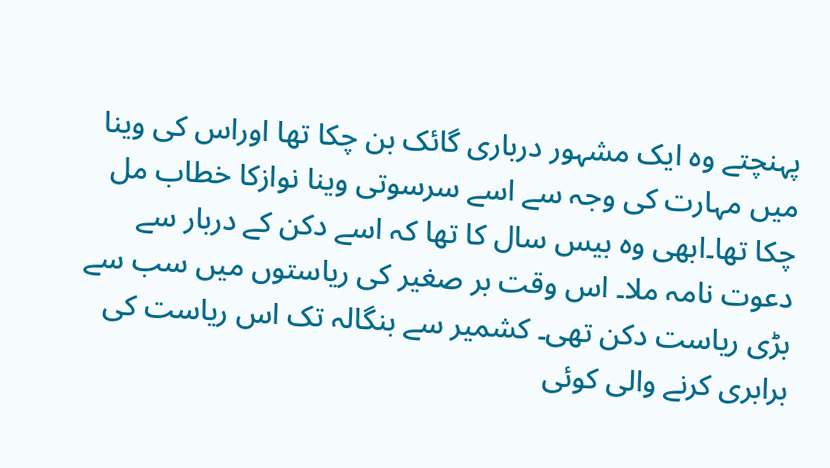پہنچتے وہ ایک مشہور درباری گائک بن چکا تھا اوراس کی وینا میں مہارت کی وجہ سے اسے سرسوتی وینا نوازکا خطاب مل چکا تھا۔ابھی وہ بیس سال کا تھا کہ اسے دکن کے دربار سے دعوت نامہ ملا۔ اس وقت بر صغیر کی ریاستوں میں سب سے بڑی ریاست دکن تھی۔ کشمیر سے بنگالہ تک اس ریاست کی برابری کرنے والی کوئی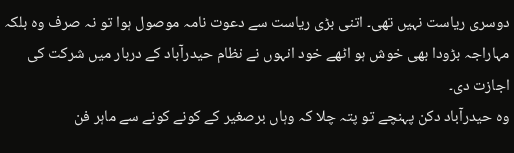دوسری ریاست نہیں تھی۔ اتنی بڑی ریاست سے دعوت نامہ موصول ہوا تو نہ صرف وہ بلکہ مہاراجہ بڑودا بھی خوش ہو اٹھے خود انہوں نے نظام حیدرآباد کے دربار میں شرکت کی اجازت دی۔
وہ حیدرآباد دکن پہنچے تو پتہ چلا کہ وہاں برصغیر کے کونے کونے سے ماہر فن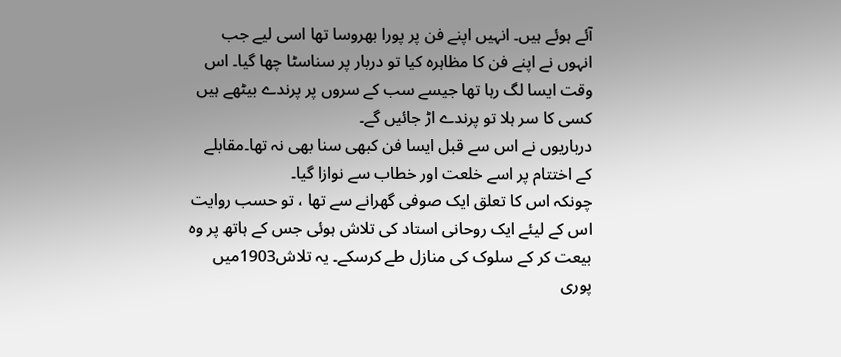آئے ہوئے ہیں۔ انہیں اپنے فن پر پورا بھروسا تھا اسی لیے جب انہوں نے اپنے فن کا مظاہرہ کیا تو دربار پر سناسٹا چھا گیا۔ اس وقت ایسا لگ رہا تھا جیسے سب کے سروں پر پرندے بیٹھے ہیں کسی کا سر ہلا تو پرندے اڑ جائیں گے۔
درباریوں نے اس سے قبل ایسا فن کبھی سنا بھی نہ تھا۔مقابلے کے اختتام پر اسے خلعت اور خطاب سے نوازا گیا۔
چونکہ اس کا تعلق ایک صوفی گھرانے سے تھا ، تو حسب روایت اس کے لیئے ایک روحانی استاد کی تلاش ہوئی جس کے ہاتھ پر وہ بیعت کر کے سلوک کی منازل طے کرسکے۔ یہ تلاش1903میں پوری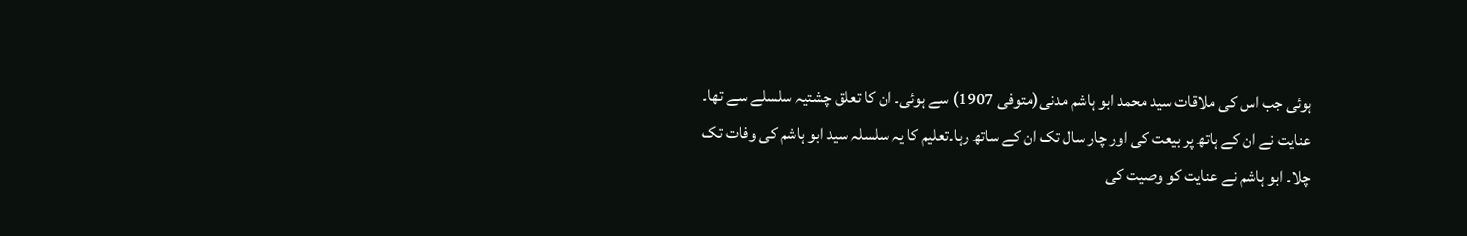ہوئی جب اس کی ملاقات سید محمد ابو ہاشم مدنی(متوفی 1907) سے ہوئی۔ ان کا تعلق چشتیہ سلسلے سے تھا۔ عنایت نے ان کے ہاتھ پر بیعت کی اور چار سال تک ان کے ساتھ رہا۔تعلیم کا یہ سلسلہ سید ابو ہاشم کی وفات تک چلا۔ ابو ہاشم نے عنایت کو وصیت کی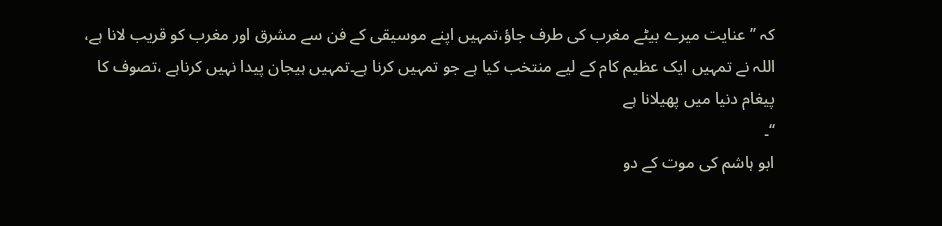کہ ’’ عنایت میرے بیٹے مغرب کی طرف جاؤ،تمہیں اپنے موسیقی کے فن سے مشرق اور مغرب کو قریب لانا ہے، اللہ نے تمہیں ایک عظیم کام کے لیے منتخب کیا ہے جو تمہیں کرنا ہے۔تمہیں ہیجان پیدا نہیں کرناہے ،تصوف کا پیغام دنیا میں پھیلانا ہے
‘‘۔
ابو ہاشم کی موت کے دو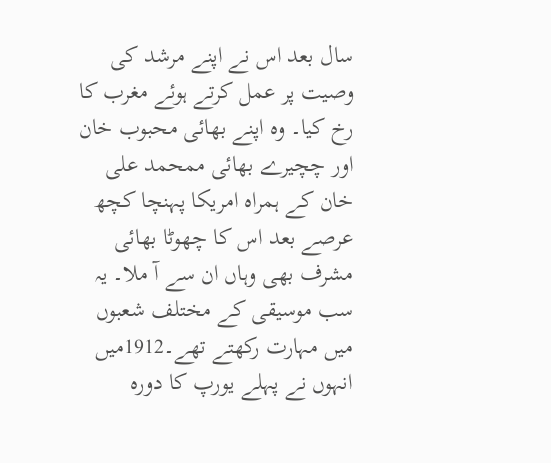سال بعد اس نے اپنے مرشد کی وصیت پر عمل کرتے ہوئے مغرب کا رخ کیا۔ وہ اپنے بھائی محبوب خان اور چچیرے بھائی ممحمد علی خان کے ہمراہ امریکا پہنچا کچھ عرصے بعد اس کا چھوٹا بھائی مشرف بھی وہاں ان سے آ ملا۔ یہ سب موسیقی کے مختلف شعبوں میں مہارت رکھتے تھے۔1912میں انہوں نے پہلے یورپ کا دورہ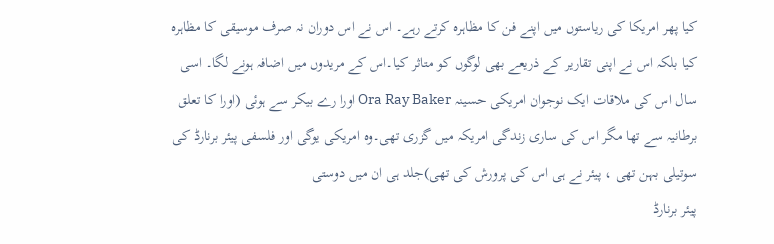کیا پھر امریکا کی ریاستوں میں اپنے فن کا مظاہرہ کرتے رہے۔ اس نے اس دوران نہ صرف موسیقی کا مظاہرہ کیا بلکہ اس نے اپنی تقاریر کے ذریعے بھی لوگوں کو متاثر کیا۔اس کے مریدوں میں اضافہ ہونے لگا۔ اسی سال اس کی ملاقات ایک نوجوان امریکی حسینہ Ora Ray Baker اورا رے بیکر سے ہوئی (اورا کا تعلق برطانیہ سے تھا مگر اس کی ساری زندگی امریکہ میں گزری تھی۔وہ امریکی یوگی اور فلسفی پیئر برنارڈ کی سوتیلی بہن تھی ، پیئر نے ہی اس کی پرورش کی تھی)جلد ہی ان میں دوستی
پیئر برنارڈ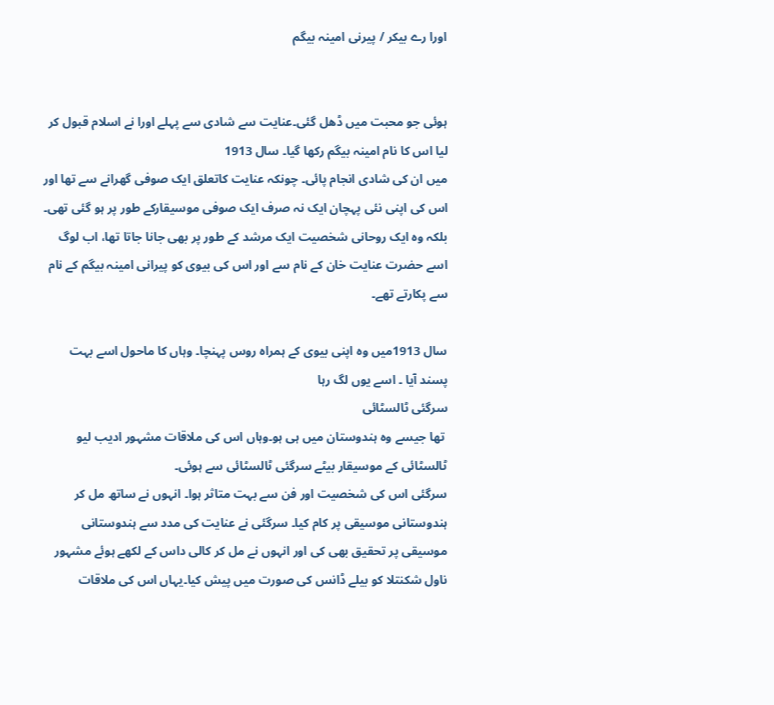اورا رے بیکر / پیرنی امینہ بیگم


ہوئی جو محبت میں ڈھل گئی۔عنایت سے شادی سے پہلے اورا نے اسلام قبول کر لیا اس کا نام امینہ بیگم رکھا گیا۔ سال 1913
میں ان کی شادی انجام پائی۔ چونکہ عنایت کاتعلق ایک صوفی گھرانے سے تھا اور اس کی اپنی نئی پہچان ایک نہ صرف ایک صوفی موسیقارکے طور پر ہو گئی تھی۔ بلکہ وہ ایک روحانی شخصیت ایک مرشد کے طور پر بھی جانا جاتا تھا، اب لوگ اسے حضرت عنایت خان کے نام سے اور اس کی بیوی کو پیرانی امینہ بیگم کے نام سے پکارتے تھے۔

سال 1913میں وہ اپنی بیوی کے ہمراہ روس پہنچا۔ وہاں کا ماحول اسے بہت پسند آیا ۔ اسے یوں لگ رہا
سرگئی ٹالسٹائی
 تھا جیسے وہ ہندوستان میں ہی ہو۔وہاں اس کی ملاقات مشہور ادیب لیو ٹالسٹائی کے موسیقار بیٹے سرگئی ٹالسٹائی سے ہوئی۔
سرگئی اس کی شخصیت اور فن سے بہت متاثر ہوا۔ انہوں نے ساتھ مل کر ہندوستانی موسیقی پر کام کیا۔ سرگئی نے عنایت کی مدد سے ہندوستانی موسیقی پر تحقیق بھی کی اور انہوں نے مل کر کالی داس کے لکھے ہوئے مشہور ناول شکنتلا کو بیلے ڈانس کی صورت میں پیش کیا۔یہاں اس کی ملاقات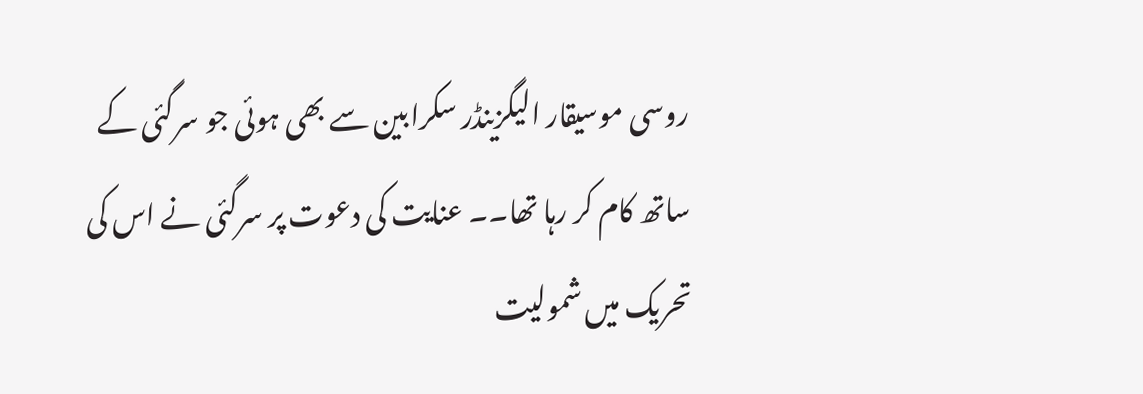روسی موسیقار الیگزینڈر سکرابین سے بھی ہوئی جو سرگئی کے ساتھ کام کر رہا تھا۔۔ عنایت کی دعوت پر سرگئی نے اس کی تحریک میں شمولیت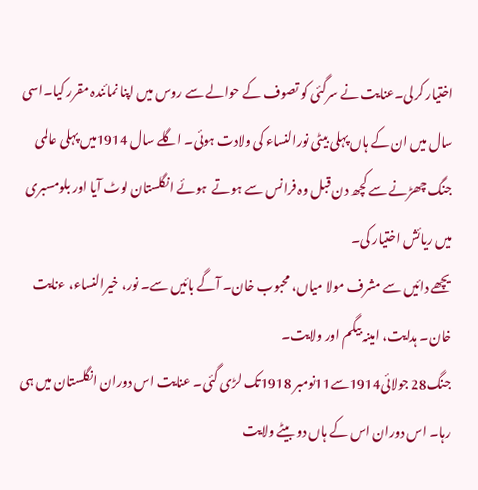اختیار کرلی۔عنایت نے سرگئی کو تصوف کے حوالے سے روس میں اپنا نمائندہ مقرر کیا۔اسی سال میں ان کے ہاں پہلی بیٹی نورالنساء کی ولادت ہوئی۔ اگلے سال 1914میں پہلی عالمی جنگ چھڑنے سے کچھ دن قبل وہ فرانس سے ہوتے  ہوئے انگلستان لوٹ آیا اور بلومسبری میں ریائش اختیار کی۔
یچھے دائیں سے مشرف مولا میاں، محبوب خان۔ آگے بائیں سے۔ نور، خیرالنساء، ءنایت خان۔ ہدایت، امینہ بیگم اور ولایت۔
جنگ28 جولائی1914سے11نومبر 1918تک لڑی گئی۔ عنایت اس دوران انگلستان میں ہی رہا۔ اس دوران اس کے ہاں دو بیٹے ولایت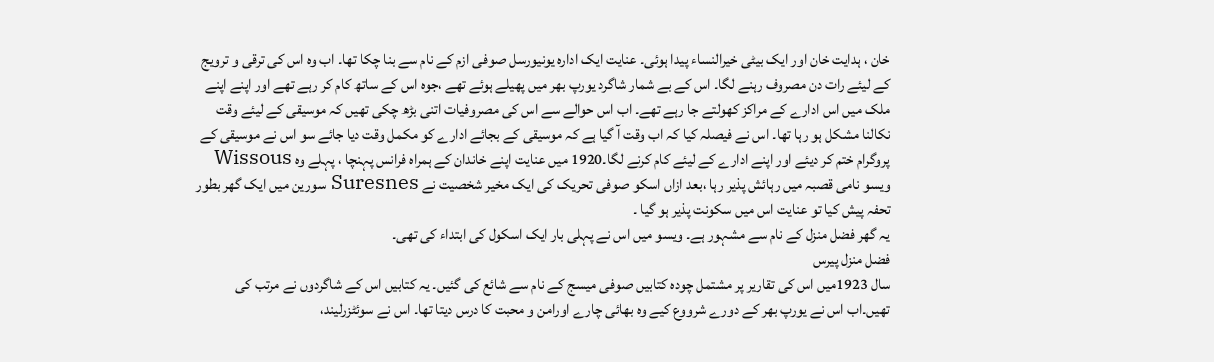خان ، ہدایت خان اور ایک بیٹی خیرالنساء پیدا ہوئی۔ عنایت ایک ادارہ یونیورسل صوفی ازم کے نام سے بنا چکا تھا۔ اب وہ اس کی ترقی و ترویج کے لیئے رات دن مصروف رہنے لگا۔ اس کے بے شمار شاگرد یورپ بھر میں پھیلے ہوئے تھے ،جوہ اس کے ساتھ کام کر رہے تھے اور اپنے اپنے ملک میں اس ادارے کے مراکز کھولتے جا رہے تھے۔ اب اس حوالے سے اس کی مصروفیات اتنی بڑھ چکی تھیں کہ موسیقی کے لیئے وقت نکالنا مشکل ہو رہا تھا۔ اس نے فیصلہ کیا کہ اب وقت آ گیا ہے کہ موسیقی کے بجائے ادارے کو مکمل وقت دیا جائے سو اس نے موسیقی کے پروگرام ختم کر دیئے اور اپنے ادارے کے لیئے کام کرنے لگا۔1920 میں عنایت اپنے خاندان کے ہمراہ فرانس پہنچا ، پہلے وہ Wissous ویسو نامی قصبہ میں رہائش پذیر رہا ،بعد ازاں اسکو صوفی تحریک کی ایک مخیر شخصیت نے Suresnes سورین میں ایک گھر بطور تحفہ پیش کیا تو عنایت اس میں سکونت پذیر ہو گیا ۔
یہ گھر فضل منزل کے نام سے مشہور ہے۔ ویسو میں اس نے پہلی بار ایک اسکول کی ابتداء کی تھی۔
فضل منزل پیرس
سال 1923میں اس کی تقاریر پر مشتمل چودہ کتابیں صوفی میسج کے نام سے شائع کی گئیں۔ یہ کتابیں اس کے شاگردوں نے مرتب کی تھیں۔اب اس نے یورپ بھر کے دورے شرووع کیے وہ بھائی چارے اورامن و محبت کا درس دیتا تھا۔ اس نے سوئٹزرلیند،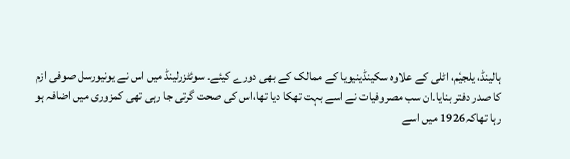ہالینڈ، یلجیٗم، اٹلی کے علاوہ سکینڈینیویا کے ممالک کے بھی دورے کیئے۔ سوئٹزرلینڈ میں اس نے یونیورسل صوفی ازم کا صدر دفتر بنایا۔ان سب مصروفیات نے اسے بہت تھکا دیا تھا،اس کی صحت گرتی جا رہی تھی کمزوری میں اضافہ ہو رہا تھاکہ1926 میں اسے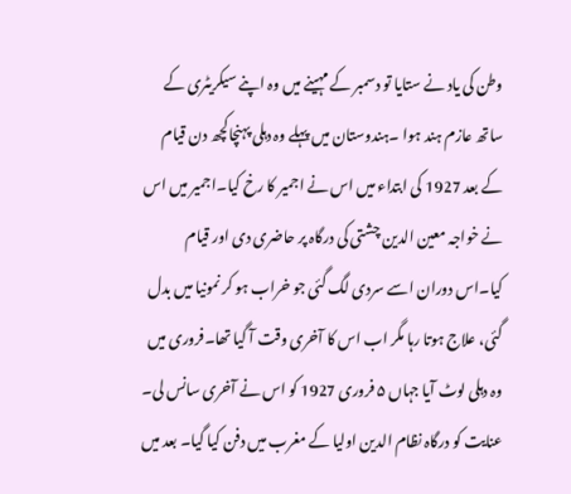وطن کی یاد نے ستایا تو دسمبر کے مہینے میں وہ اپنے سیکریٹری کے ساتھ عازم ہند ہوا ۔ہندوستان میں پہلے وہ دہلی پہنچاکچھ دن قیام کے بعد 1927 کی ابتداء میں اس نے اجمیر کا رخ کیا۔اجمیر میں اس نے خواجہ معین الدین چشتی کی درگاہ پر حاضری دی اور قیام کیا۔اس دوران اسے سردی لگ گئی جو خراب ہو کر نمونیا میں بدل گئی، علاج ہوتا رہا مگر اب اس کا آخری وقت آ گیا تھا۔فروری میں وہ دہلی لوٹ آیا جہاں ۵ فروری 1927 کو اس نے آخری سانس لی۔ عنایت کو درگاہ نظام الدین اولیا کے مغرب میں دفن کیا گیا۔ بعد میں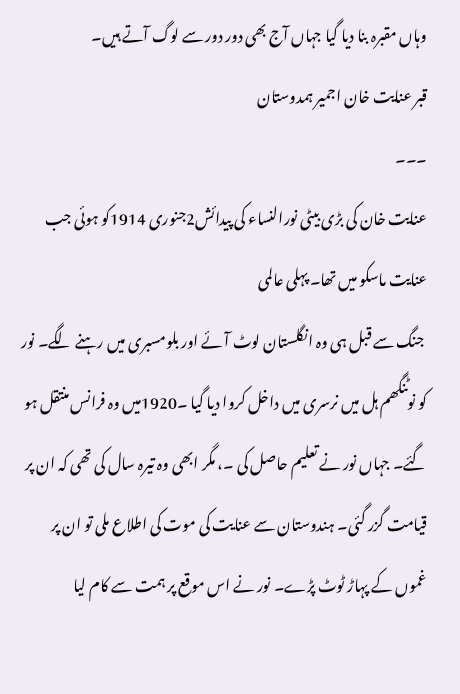وہاں مقبرہ بنا دیا گیا جہاں آج بھی دور دور سے لوگ آتے ہیں۔
قبر عنایت خان اجمیر ہمدوستان
۔۔۔
عنایت خان کی بڑی بیٹی نورالنساء کی پیدائش2جنوری 1914کو ہوئی جب عنایت ماسکو میں تھا۔ پہلی عالمی
 جنگ سے قبل ہی وہ انگلستان لوٹ آئے اور بلومسبری میں رہنے لگے۔ نور کو نوٹنگھم ہل میں نرسری میں داخل کروا دیا گیا ۔1920میں وہ فرانس منتقل ہو گئے۔ جہاں نور نے تعلیم حاصل کی ۔، مگر ابھی وہ تیرہ سال کی تھی کہ ان پر قیامت گزر گئی۔ ہندوستان سے عنایت کی موت کی اطلاع ملی تو ان پر غموں کے پہاڑ ٹوٹ پڑے۔ نور نے اس موقع پر ہمت سے کام لیا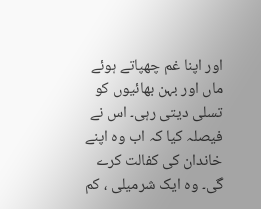اور اپنا غم چھپاتے ہوئے ماں اور بہن بھائیوں کو تسلی دیتی رہی۔ اس نے فیصلہ کیا کہ اب وہ اپنے خاندان کی کفالت کرے گی۔ وہ ایک شرمیلی ، کم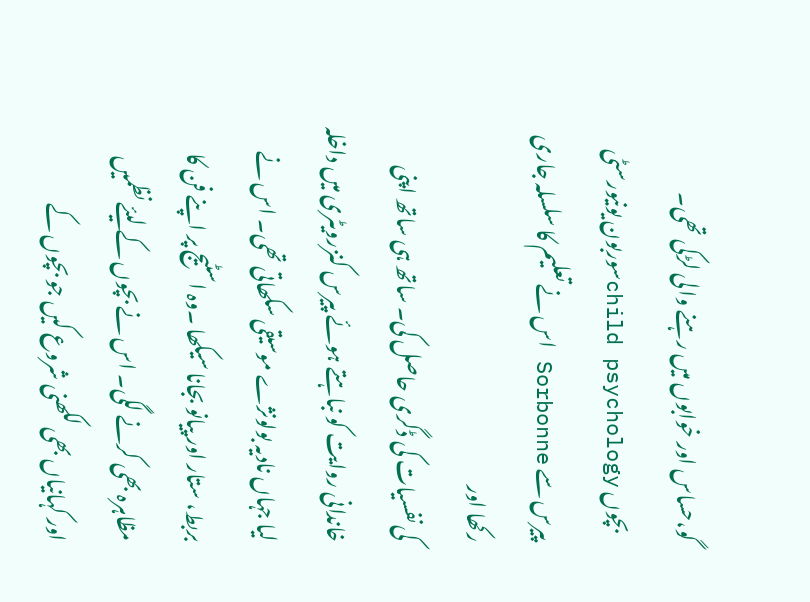گو،حساس اور خوابوں میں رہنے والی لڑکی تھی۔
  بچوں child psychologyسوربون یونیورسٹی پیرس سے Sorbonne اس نے تعلیم کا سلسلہ جاری رکھا اور
کی نفسیات کی ڈگری حاصل کی۔ ساتھ ہی ساتھ اپنی خاندانی روایت کو نباہتے ہوئے پیرس کنزرویٹری میں داخلہ لیا جہاں نادیہ بولونژے موسیقی سکھاتی تھی۔ اس نے بربط، ستار اور پیانو بجانا سیکھا ۔وہ اسٹیج پر اپنے فن کا مظاہرہ بھی کرنے لگی۔ اس نے بچوں کے لیئے نظمیں اور کہانیاں بھی لکھنی شروع کیں جو بچوں کے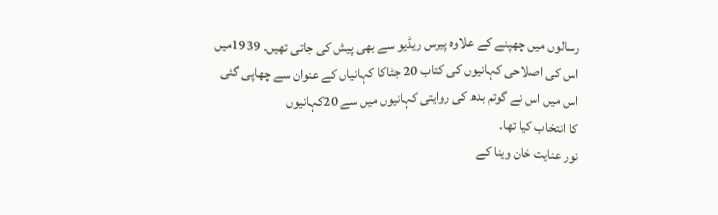رسالوں میں چھپنے کے علاوہ پیرس ریڈیو سے بھی پیش کی جاتی تھیں۔ 1939میں اس کی اصلاحی کہانیوں کی کتاب 20 جٹاکا کہانیاں کے عنوان سے چھاپی گئی اس میں اس نے گوتم بدھ کی روایتی کہانیوں میں سے 20کہانیوں
کا انتخاب کیا تھا۔
نور عنایت خان وینا کے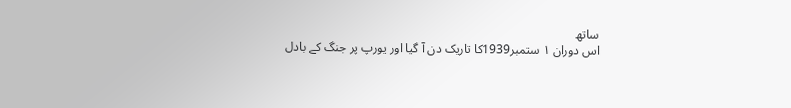ساتھ
اس دوران ۱ ستمبر1939کا تاریک دن آ گیا اور یورپ پر جنگ کے بادل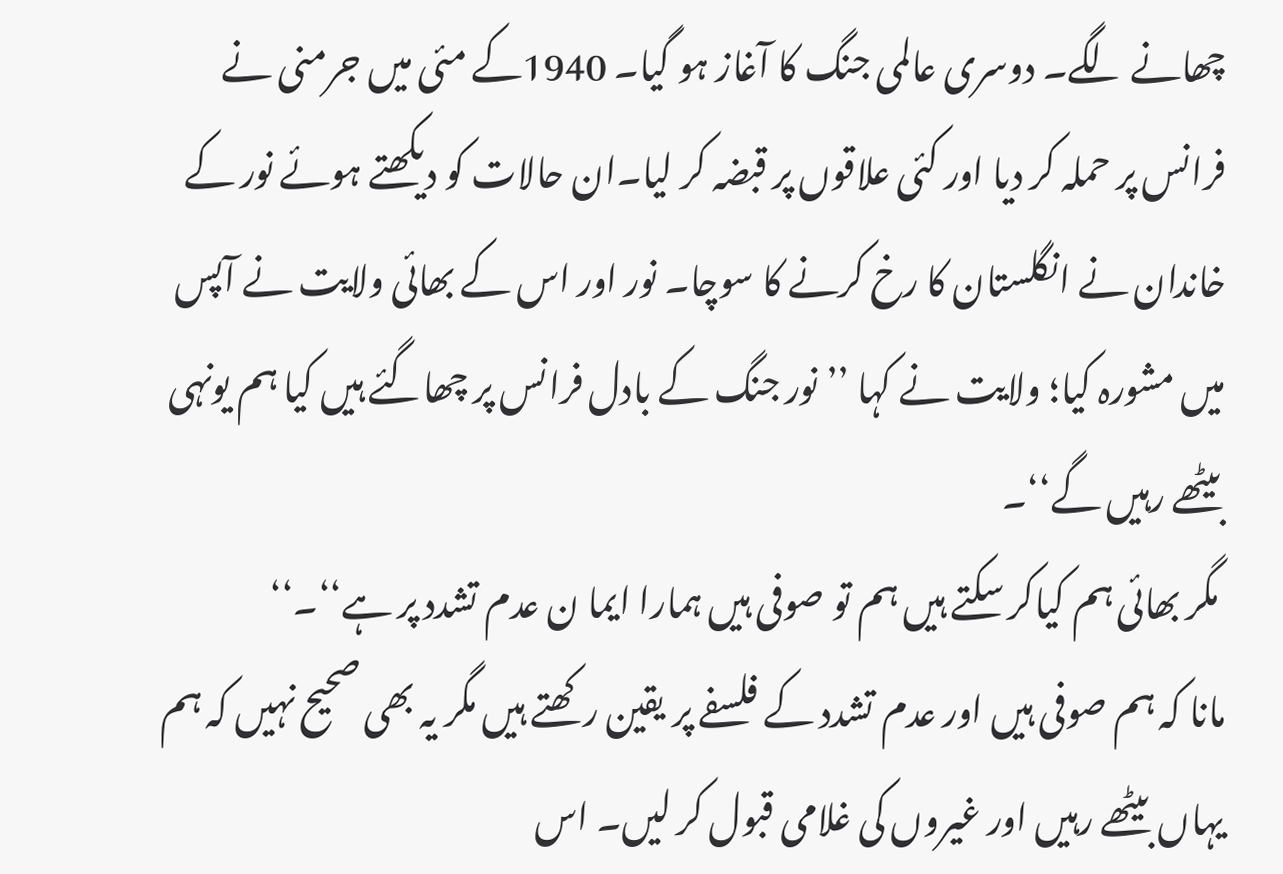چھانے لگے۔ دوسری عالمی جنگ کا آغاز ہو گیا۔ 1940کے مئی میں جرمنی نے فرانس پر حملہ کر دیا اور کئی علاقوں پر قبضہ کر لیا۔ان حالات کو دیکھتے ہوئے نور کے خاندان نے انگلستان کا رخ کرنے کا سوچا۔ نور اور اس کے بھائی ولایت نے آپس میں مشورہ کیا؛ ولایت نے کہا ’’نور جنگ کے بادل فرانس پر چھاگئے ہیں کیا ہم یونہی بیٹھے رہیں گے‘‘۔
 مگر بھائی ہم کیاکر سکتے ہیں ہم تو صوفی ہیں ہمارا ایما ن عدم تشدد پر ہے‘‘۔‘‘
مانا کہ ہم صوفی ہیں اور عدم تشدد کے فلسفے پر یقین رکھتے ہیں مگر یہ بھی صحیح نہیں کہ ہم یہاں بیٹھے رہیں اور غیروں کی غلامی قبول کر لیں۔ اس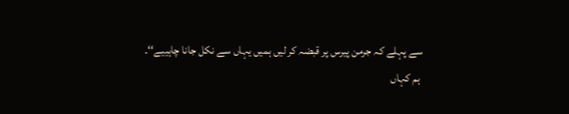سے پہلے کہ جرمن پیرس پر قبضہ کر لیں ہمیں یہاں سے نکل جانا چاہییے‘‘۔
 ہم کہاں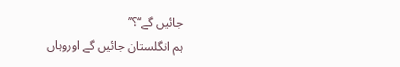جائیں گے‘‘؟’’
ہم انگلستان جائیں گے اوروہاں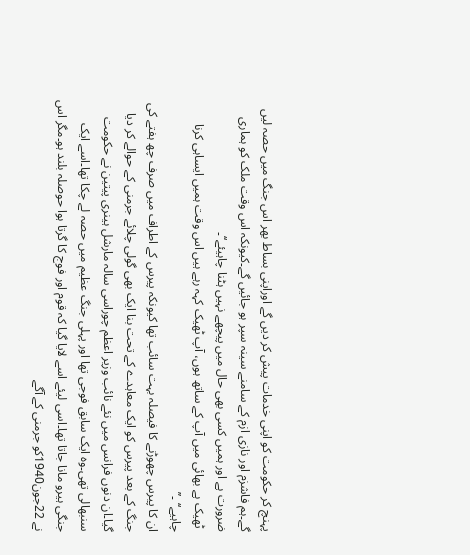پہنچ کر حکومت کو اپنی خدمات پیش کر دیں گے اوراپنی بساط بھر اس جنگ میں حصہ لیں گے۔ہم فاشزم اور نازی ازم کے سامنے سینہ سپر ہو جائیں گے۔کیونکہ اس وقت ملک کو ہماری ضرورت ہے اور ہمیں کسی بھی حال میں پیچھے نہیں ہٹنا چاہیئے‘‘۔
 ٹھیک ہے بھائی میں آپ کے ساتھ ہوں، آپ ٹھیک کہہ رہے ہیں اس وقت ہمیں ایساہی کرنا چاہیے‘‘ ۔’’
ان کا پیرس چھوڑنے کا فیصلہ بہت سائب تھا کیونکہ پیرس کے اطراف میں صرف چھ ہفتے کی جنگ کے بعد پیرس کو ایک معاہدے کے تحت بنا ایک بھی گولی چلائے جرمنی کے حوالے کر دیا گیا۔ان دنوں فرانس میں نئے نائب وزیر اعظم چوراسی سالہ مارشل ہینری پیتین نے حکومت سنبھالی تھی۔وہ ایک سابق فوجی تھا اور پہلی جنگ عظیم میں حصہ لے چکا تھا۔اسے ایک جنگی ہیرو مانا جاتا تھا۔اسی لیئے اسے لایا گیا کہ قوم اور فوج کا گرتا ہوا حوصلہ بلند ہو۔مگر اس نے 22جون1940کو جرمنی کے آگے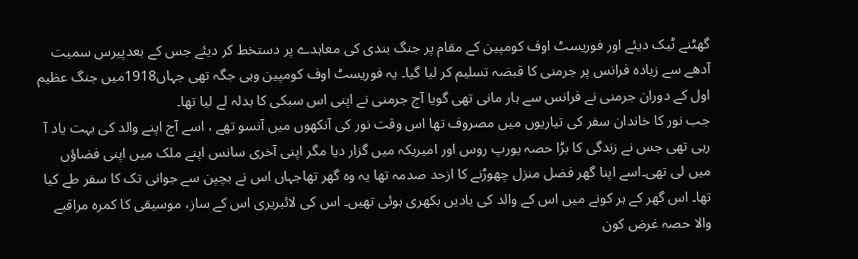گھٹنے ٹیک دیئے اور فوریسٹ اوف کومپین کے مقام پر جنگ بندی کی معاہدے پر دستخط کر دیئے جس کے بعدپیرس سمیت آدھے سے زیادہ فرانس پر جرمنی کا قبضہ تسلیم کر لیا گیا۔ یہ فوریسٹ اوف کومپین وہی جگہ تھی جہاں1918میں جنگ عظیم اول کے دوران جرمنی نے فرانس سے ہار مانی تھی گویا آج جرمنی نے اپنی اس سبکی کا بدلہ لے لیا تھا۔
جب نور کا خاندان سفر کی تیاریوں میں مصروف تھا اس وقت نور کی آنکھوں میں آنسو تھے ، اسے آج اپنے والد کی بہت یاد آ رہی تھی جس نے زندگی کا بڑا حصہ یورپ روس اور امیریکہ میں گزار دیا مگر اپنی آخری سانس اپنے ملک میں اپنی فضاؤں میں لی تھی۔اسے اپنا گھر فضل منزل چھوڑنے کا ازحد صدمہ تھا یہ وہ گھر تھاجہاں اس نے بچپن سے جوانی تک کا سفر طے کیا تھا۔ اس گھر کے ہر کونے میں اس کے والد کی یادیں بکھری ہوئی تھیں۔ اس کی لائبریری اس کے ساز، موسیقی کا کمرہ مراقبے والا حصہ غرض کون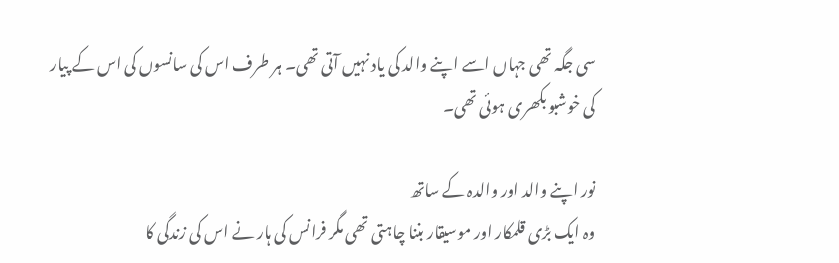سی جگہ تھی جہاں اسے اپنے والد کی یاد نہیں آتی تھی۔ ہر طرف اس کی سانسوں کی اس کے پیار کی خوشبو بکھری ہوئی تھی۔

نور اپنے والد اور والدہ کے ساتھ
وہ ایک بڑی قلمکار اور موسیقار بننا چاہتی تھی مگر فرانس کی ہار نے اس کی زندگی کا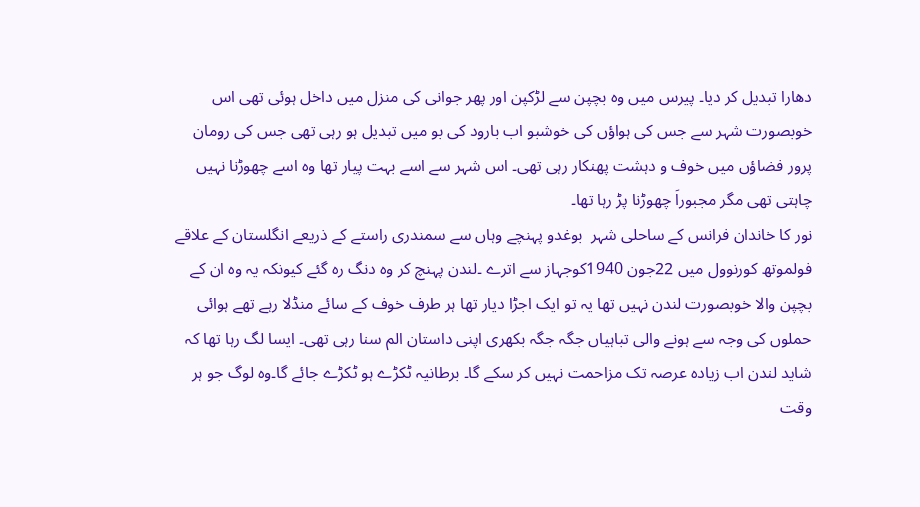دھارا تبدیل کر دیا۔ پیرس میں وہ بچپن سے لڑکپن اور پھر جوانی کی منزل میں داخل ہوئی تھی اس خوبصورت شہر سے جس کی ہواؤں کی خوشبو اب بارود کی بو میں تبدیل ہو رہی تھی جس کی رومان پرور فضاؤں میں خوف و دہشت پھنکار رہی تھی۔ اس شہر سے اسے بہت پیار تھا وہ اسے چھوڑنا نہیں چاہتی تھی مگر مجبوراَ چھوڑنا پڑ رہا تھا۔
نور کا خاندان فرانس کے ساحلی شہر  بوغدو پہنچے وہاں سے سمندری راستے کے ذریعے انگلستان کے علاقے  فولموتھ کورنوول میں 22جون 1940کوجہاز سے اترے ۔لندن پہنچ کر وہ دنگ رہ گئے کیونکہ یہ وہ ان کے بچپن والا خوبصورت لندن نہیں تھا یہ تو ایک اجڑا دیار تھا ہر طرف خوف کے سائے منڈلا رہے تھے ہوائی حملوں کی وجہ سے ہونے والی تباہیاں جگہ جگہ بکھری اپنی داستان الم سنا رہی تھی۔ ایسا لگ رہا تھا کہ شاید لندن اب زیادہ عرصہ تک مزاحمت نہیں کر سکے گا۔ برطانیہ ٹکڑے ہو ٹکڑے جائے گا۔وہ لوگ جو ہر وقت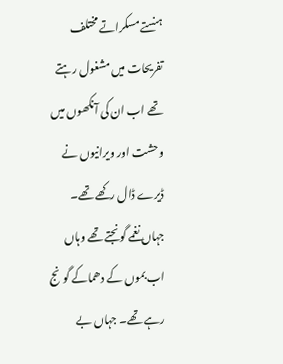ہنستے مسکراتے مختلف تفریحات میں مشغول رہتے تھے اب ان کی آنکھوں میں وحشت اور ویرانیوں نے ڈیرے ڈال رکھے تھے۔ جہاں نغمے گونجتے تھے وہاں اب بموں کے دھماکے گونج رہے تھے۔ جہاں بے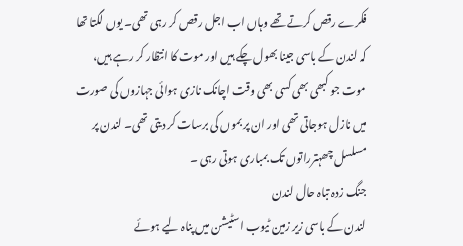فکرے رقص کرتے تھے وہاں اب اجل رقص کر رہی تھی۔ یوں لگتا تھا کہ لندن کے باسی جینا بھول چکے ہیں اور موت کا انتظار کر رہے ہیں، موت جو کبھی بھی کسی بھی وقت اچانک نازی ہوائی جہازوں کی صورت میں نازل ہوجاتی تھی اور ان پر بموں کی برسات کر دیتی تھی۔ لندن پر مسلسل چھہترراتوں تک بمباری ہوتی رہی ۔
جنگ زدہ تباہ حال لندن
لندن کے باسی زیر زمین ٹیوب اسٹیشن میں پناہ لیے ہوئے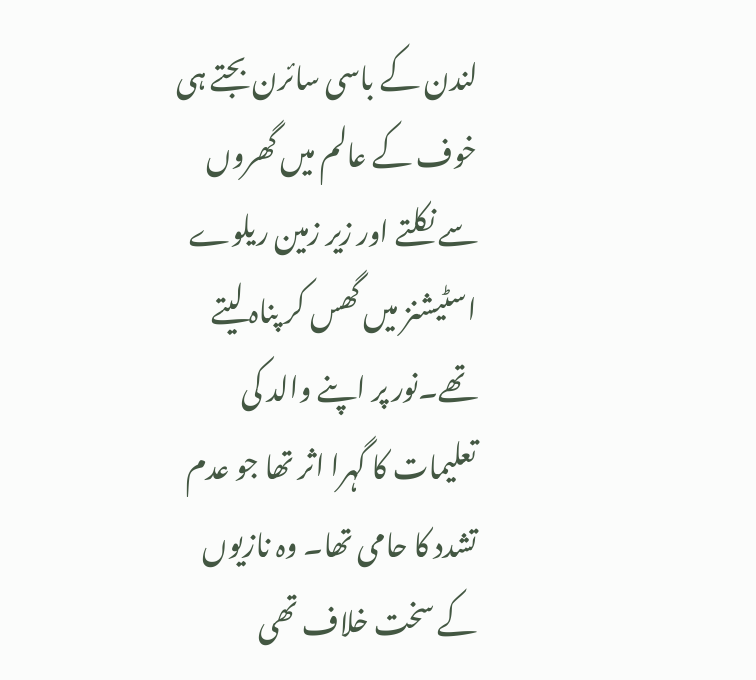لندن کے باسی سائرن بجتے ہی خوف کے عالم میں گھروں سے نکلتے اور زیر زمین ریلوے اسٹیشنز میں گھس کر پناہ لیتے تھے۔نور پر اپنے والد کی تعلیمات کا گہرا اثر تھا جو عدم تشدد کا حامی تھا۔ وہ نازیوں کے سخت خلاف تھی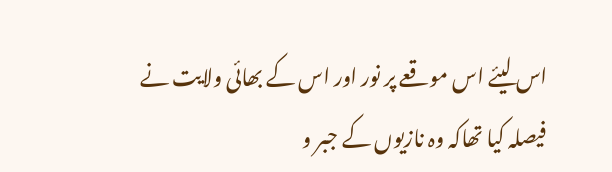اس لیئے اس موقعے پر نور اور اس کے بھائی ولایت نے فیصلہ کیا تھاکہ وہ نازیوں کے جبر و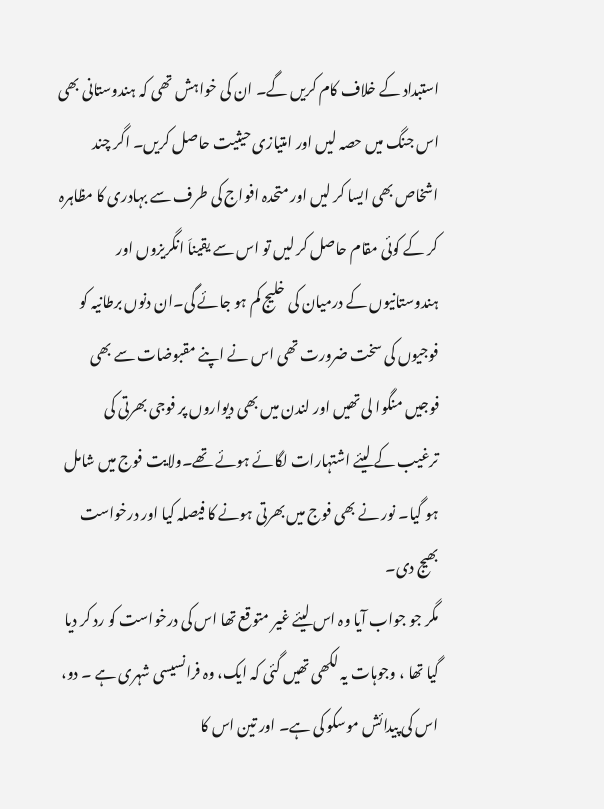استبداد کے خلاف کام کریں گے۔ ان کی خواہش تھی کہ ہندوستانی بھی اس جنگ میں حصہ لیں اور امتیازی حیثیت حاصل کریں۔ اگر چند اشخاص بھی ایسا کر لیں اور متحدہ افواج کی طرف سے بہادری کا مظاہرہ کر کے کوئی مقام حاصل کر لیں تو اس سے یقیناَ انگریزوں اور ہندوستانیوں کے درمیان کی خلیج کم ہو جائے گی۔ان دنوں برطانیہ کو فوجیوں کی سخت ضرورت تھی اس نے اپنے مقبوضات سے بھی فوجیں منگوا لی تھیں اور لندن میں بھی دیواروں پر فوجی بھرتی کی ترغیب کے لیئے اشتہارات لگائے ہوئے تھے۔ولایت فوج میں شامل ہو گیا۔ نور نے بھی فوج میں بھرتی ہونے کا فیصلہ کیا اور درخواست بھیج دی۔
مگر جو جواب آیا وہ اس لیئے غیر متوقع تھا اس کی درخواست کو رد کر دیا گیا تھا ، وجوہات یہ لکھی تھیں گئی کہ ایک، وہ فرانسیسی شہری ہے ۔ دو، اس کی پیدائش موسکو کی ہے۔ اور تین اس کا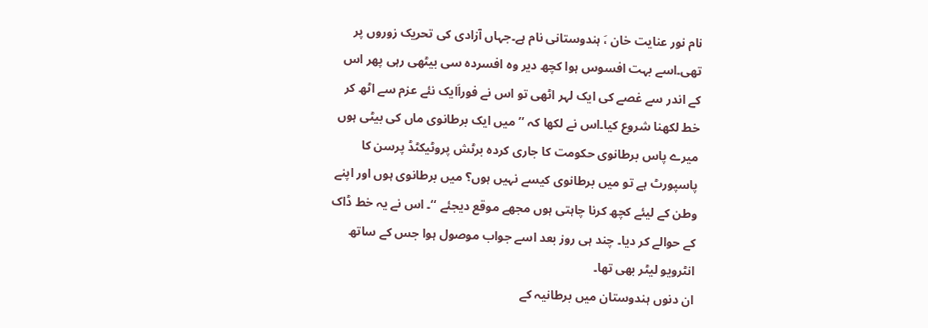نام نور عنایت خان ،َ ہندوستانی نام ہے۔جہاں آزادی کی تحریک زوروں پر تھی۔اسے بہت افسوس ہوا کچھ دیر وہ افسردہ سی بیٹھی رہی پھر اس کے اندر سے غصے کی ایک لہر اٹھی تو اس نے فوراَایک نئے عزم سے اٹھ کر خط لکھنا شروع کیا۔اس نے لکھا کہ ’’ میں ایک برطانوی ماں کی بیٹی ہوں میرے پاس برطانوی حکومت کا جاری کردہ برٹش پروٹیکٹڈ پرسن کا پاسپورٹ ہے تو میں برطانوی کیسے نہیں ہوں؟ میں برطانوی ہوں اور اپنے وطن کے لیئے کچھ کرنا چاہتی ہوں مجھے موقع دیجئے ‘‘۔ اس نے یہ خط ڈاک کے حوالے کر دیا۔ چند ہی روز بعد اسے جواب موصول ہوا جس کے ساتھ انٹرویو لیٹر بھی تھا۔
ان دنوں ہندوستان میں برطانیہ کے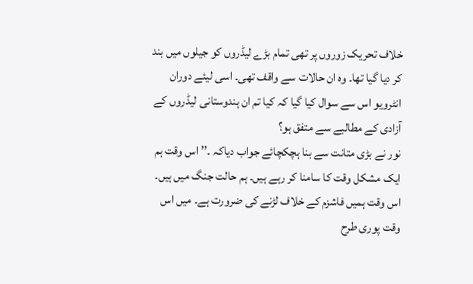خلاف تحریک زوروں پر تھی تمام بڑے لیڈروں کو جیلوں میں بند کر دیا گیا تھا۔ وہ ان حالات سے واقف تھی۔ اسی لیئے دوران انٹرویو اس سے سوال کیا گیا کہ کیا تم ان ہندوستانی لیڈروں کے آزادی کے مطالبے سے متفق ہو؟
نور نے بڑی متانت سے بنا ہچکچائے جواب دیاکہ ۔’’ اس وقت ہم ایک مشکل وقت کا سامنا کر رہے ہیں۔ ہم حالت جنگ میں ہیں۔ اس وقت ہمیں فاشزم کے خلاف لڑنے کی ضرورت ہے۔ میں اس وقت پوری طرح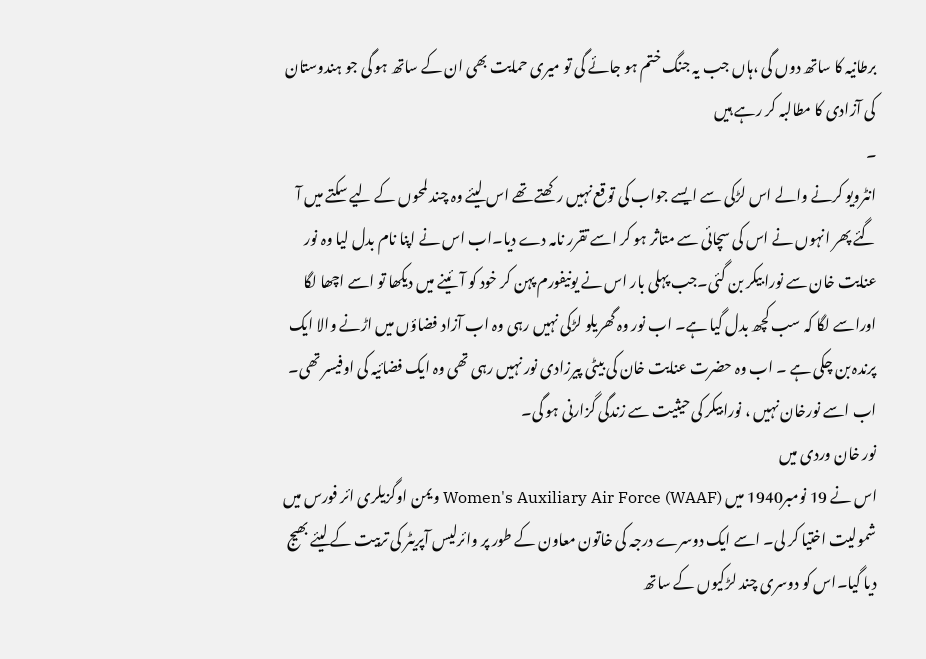برطانیہ کا ساتھ دوں گی ،ہاں جب یہ جنگ ختم ہو جائے گی تو میری حمایت بھی ان کے ساتھ ہو گی جو ہندوستان کی آزادی کا مطالبہ کر رہے ہیں
۔
انٹرویو کرنے والے اس لڑکی سے ایسے جواب کی توقع نہیں رکھتے تھے اس لیئے وہ چند لمحوں کے لیے سکتے میں آ گئے پھر انہوں نے اس کی سچائی سے متاثر ہو کر اسے تقرر نامہ دے دیا۔اب اس نے اپنا نام بدل لیا وہ نور عنایت خان سے نورا بیکر بن گئی۔جب پہلی بار اس نے یونیفورم پہن کر خود کو آئینے میں دیکھا تو اسے اچھا لگا اوراسے لگا کہ سب کچھ بدل گیا ہے۔ اب نور وہ گھریلو لڑکی نہیں رہی وہ اب آزاد فضاؤں میں اڑنے والا ایک پرندہ بن چکی ہے ۔ اب وہ حضرت عنایت خان کی بیٹی پیرزادی نور نہیں رہی تھی وہ ایک فضائیہ کی اوفیسر تھی۔ اب اسے نورخان نہیں ، نورابیکر کی حیثیت سے زندگی گزارنی ہو گی۔
نور خان وردی میں
اس نے 19 نومبر1940 میں Women's Auxiliary Air Force (WAAF) ویمن اوگزیلری ائر فورس میں شمولیت اختیا کر لی۔ اسے ایک دوسرے درجہ کی خاتون معاون کے طور پر وائرلیس آپریٹر کی تربیت کے لیئے بھیج دیا گیا۔اس کو دوسری چند لڑکیوں کے ساتھ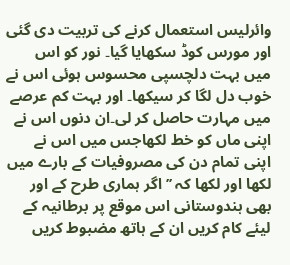وائرلیس استعمال کرنے کی تربیت دی گئی اور مورس کوڈ سکھایا گیا۔ نور کو اس میں بہت دلچسپی محسوس ہوئی اس نے خوب دل لگا کر سیکھا۔ اور بہت کم عرصے میں مہارت حاصل کر لی۔ان دنوں اس نے اپنی ماں کو خط لکھاجس میں اس نے اپنی تمام دن کی مصروفیات کے بارے میں لکھا اور لکھا کہ ’’ اگر ہماری طرح کے اور بھی ہندوستانی اس موقع پر برطانیہ کے لیئے کام کریں ان کے ہاتھ مضبوط کریں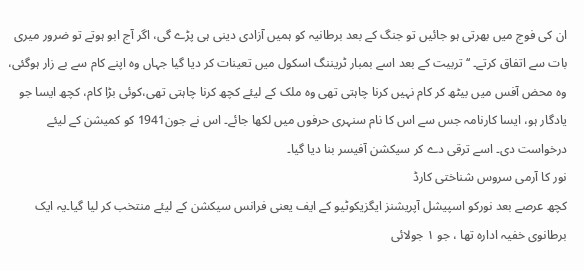ان کی فوج میں بھرتی ہو جائیں تو جنگ کے بعد برطانیہ کو ہمیں آزادی دینی ہی پڑے گی، اگر آج ابو ہوتے تو ضرور میری بات سے اتفاق کرتے۔ ‘‘ تربیت کے بعد اسے بمبار ٹریننگ اسکول میں تعینات کر دیا گیا جہاں وہ اپنے کام سے بے زار ہوگئی، وہ محض آفس میں بیٹھ کر کام نہیں کرنا چاہتی تھی وہ ملک کے لیئے کچھ کرنا چاہتی تھی،کوئی بڑا کام، کچھ ایسا جو یادگار ہو، ایسا کارنامہ جس سے اس کا نام سنہری حرفوں میں لکھا جائے۔ اس نے جون1941 کو کمیشن کے لیئے درخواست دی۔ اسے ترقی دے کر سیکشن آفیسر بنا دیا گیا۔
نور کا آرمی سروس شناختی کارڈ
کچھ عرصے بعد نورکو اسپیشل آپریشنز ایگزیکوٹیو کے ایف یعنی فرانس سیکشن کے لیئے منتخب کر لیا گیا۔یہ ایک برطانوی خفیہ ادارہ تھا ، جو ۱ جولائی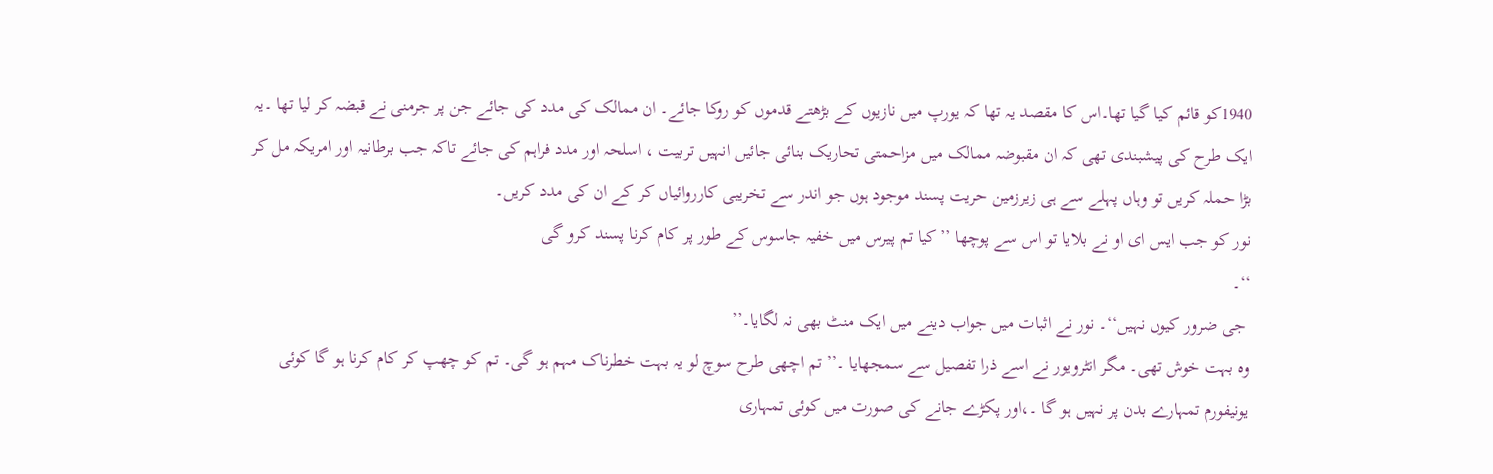1940کو قائم کیا گیا تھا۔اس کا مقصد یہ تھا کہ یورپ میں نازیوں کے بڑھتے قدموں کو روکا جائے۔ ان ممالک کی مدد کی جائے جن پر جرمنی نے قبضہ کر لیا تھا ۔یہ ایک طرح کی پیشبندی تھی کہ ان مقبوضہ ممالک میں مزاحمتی تحاریک بنائی جائیں انہیں تربیت ، اسلحہ اور مدد فراہم کی جائے تاکہ جب برطانیہ اور امریکہ مل کر بڑا حملہ کریں تو وہاں پہلے سے ہی زیرزمین حریت پسند موجود ہوں جو اندر سے تخریبی کارروائیاں کر کے ان کی مدد کریں۔
نور کو جب ایس ای او نے بلایا تو اس سے پوچھا ’’کیا تم پیرس میں خفیہ جاسوس کے طور پر کام کرنا پسند کرو گی
‘‘۔
 جی ضرور کیوں نہیں‘‘۔ نور نے اثبات میں جواب دینے میں ایک منٹ بھی نہ لگایا۔’’
وہ بہت خوش تھی۔ مگر انٹرویور نے اسے ذرا تفصیل سے سمجھایا ۔’’ تم اچھی طرح سوچ لو یہ بہت خطرناک مہم ہو گی۔ تم کو چھپ کر کام کرنا ہو گا کوئی یونیفورم تمہارے بدن پر نہیں ہو گا ۔،اور پکڑے جانے کی صورت میں کوئی تمہاری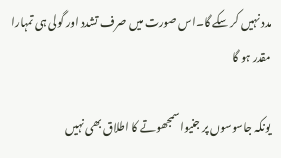مدد نہیں کر سکے گا۔اس صورت میں صرف تشدد اور گولی ہی تمہارا مقدر ہو گا

یونکہ جاسوسوں پر جنیوا سمجھوتے کا اطلاق بھی نہیں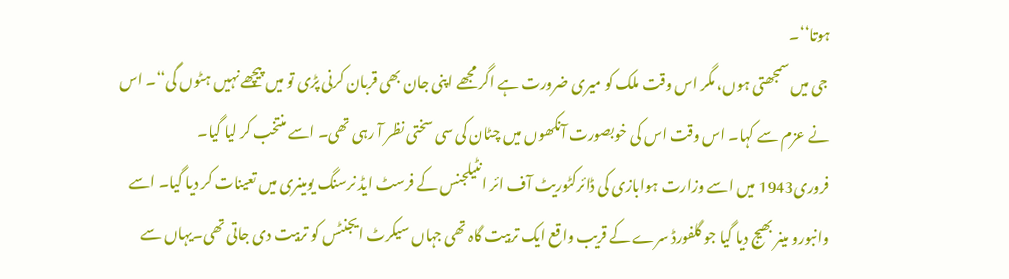ہوتا‘‘۔
 جی میں سمجھتی ہوں، مگر اس وقت ملک کو میری ضرورت ہے اگر مجھے اپنی جان بھی قربان کرنی پڑی تو میں پیچھے نہیں ہٹوں گی‘‘۔ اس نے عزم سے کہا۔ اس وقت اس کی خوبصورت آنکھوں میں چٹان کی سی سختی نظر آ رہی تھی۔ اسے منتخب کر لیا گیا۔
فروری1943 میں اسے وزارت ہوابازی کی ڈائرکٹوریٹ آف ائر انٹیلجنس کے فرسٹ ایڈ نرسنگ یومینری میں تعینات کر دیا گیا۔ اسے وانبورو مینر بھیج دیا گیا جو گلفورڈ سرے کے قریب واقع ایک تربیت گاہ تھی جہاں سیکرٹ ایجنٹس کو تربیت دی جاتی تھی۔یہاں سے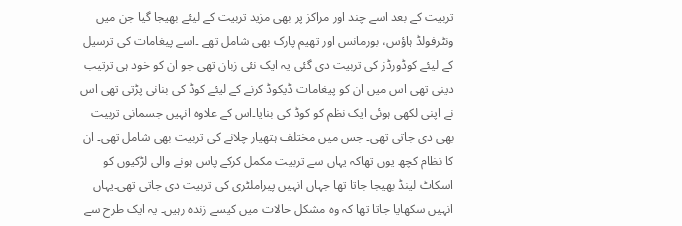تربیت کے بعد اسے چند اور مراکز پر بھی مزید تربیت کے لیئے بھیجا گیا جن میں ونٹرفولڈ ہاؤس، بورمانس اور تھیم پارک بھی شامل تھے ۔اسے پیغامات کی ترسیل کے لیئے کوڈورڈز کی تربیت دی گئی یہ ایک نئی زبان تھی جو ان کو خود ہی ترتیب دینی تھی اس میں ان کو پیغامات ڈیکوڈ کرنے کے لیئے کوڈ کی بنانی پڑتی تھی اس نے اپنی لکھی ہوئی ایک نظم کو کوڈ کی بنایا۔اس کے علاوہ انہیں جسمانی تربیت بھی دی جاتی تھی۔ جس میں مختلف ہتھیار چلانے کی تربیت بھی شامل تھی۔ ان کا نظام کچھ یوں تھاکہ یہاں سے تربیت مکمل کرکے پاس ہونے والی لڑکیوں کو اسکاٹ لینڈ بھیجا جاتا تھا جہاں انہیں پیراملٹری کی تربیت دی جاتی تھی۔یہاں انہیں سکھایا جاتا تھا کہ وہ مشکل حالات میں کیسے زندہ رہیں۔ یہ ایک طرح سے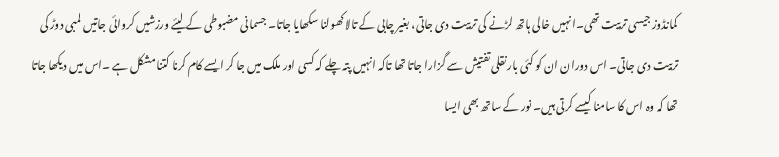کمانڈوز جیسی تربیت تھی۔انہیں خالی ہاتھ لڑنے کی تربیت دی جاتی، بغیر چابی کے تالا کھولنا سکھایا جاتا۔ جسمانی مضبوطی کے لیئے ورزشیں کروائی جاتیں لمبی دوڑ کی تربیت دی جاتی۔ اس دوران ان کو کئی بار نقلی تفتیش سے گزارا جاتا تھا تاکہ انہیں پتہ چلے کہ کسی اور ملک میں جا کر ایسے کام کرنا کتنا مشکل ہے ۔اس میں دیکھا جاتا تھا کہ وہ اس کا سامنا کیسے کرتی ہیں۔ نور کے ساتھ بھی ایسا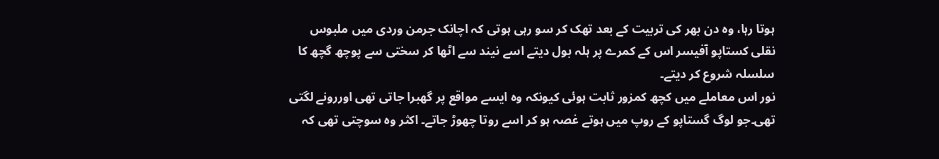ہوتا رہا، وہ دن بھر کی تربیت کے بعد تھک کر سو رہی ہوتی کہ اچانک جرمن وردی میں ملبوس نقلی کستاپو آفیسر اس کے کمرے پر ہلہ بول دیتے اسے نیند سے اٹھا کر سختی سے پوچھ گچھ کا سلسلہ شروع کر دیتے۔
نور اس معاملے میں کچھ کمزور ثابت ہوئی کیونکہ وہ ایسے مواقع پر گھبرا جاتی تھی اوررونے لگتی تھی۔جو لوگ گستاپو کے روپ میں ہوتے غصہ ہو کر اسے روتا چھوڑ جاتے۔ اکثر وہ سوچتی تھی کہ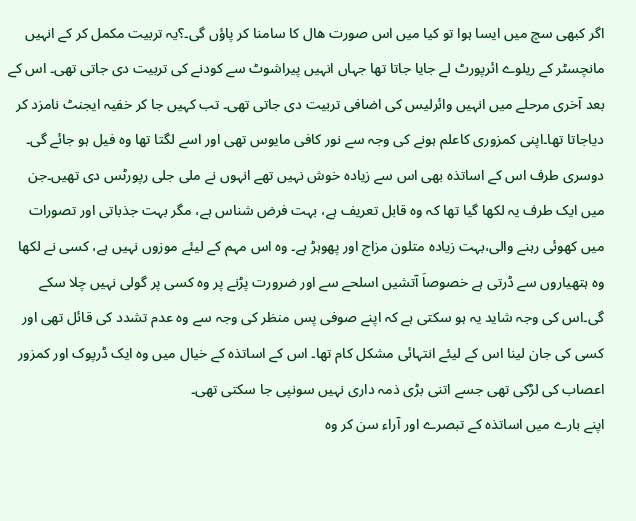اگر کبھی سچ میں ایسا ہوا تو کیا میں اس صورت ھال کا سامنا کر پاؤں گی۔؟یہ تربیت مکمل کر کے انہیں مانچسٹر کے ریلوے ائرپورٹ لے جایا جاتا تھا جہاں انہیں پیراشوٹ سے کودنے کی تربیت دی جاتی تھی۔ اس کے بعد آخری مرحلے میں انہیں وائرلیس کی اضافی تربیت دی جاتی تھی۔ تب کہیں جا کر خفیہ ایجنٹ نامزد کر دیاجاتا تھا۔اپنی کمزوری کاعلم ہونے کی وجہ سے نور کافی مایوس تھی اور اسے لگتا تھا وہ فیل ہو جائے گی۔
دوسری طرف اس کے اساتذہ بھی اس سے زیادہ خوش نہیں تھے انہوں نے ملی جلی رپورٹس دی تھیں۔جن میں ایک طرف یہ لکھا گیا تھا کہ وہ قابل تعریف ہے، بہت فرض شناس ہے، مگر بہت جذباتی اور تصورات میں کھوئی رہنے والی،بہت زیادہ متلون مزاج اور پھوہڑ ہے۔ وہ اس مہم کے لیئے موزوں نہیں ہے، کسی نے لکھا وہ ہتھیاروں سے ڈرتی ہے خصوصاَ آتشیں اسلحے سے اور ضرورت پڑنے پر وہ کسی پر گولی نہیں چلا سکے گی۔اس کی وجہ شاید یہ ہو سکتی ہے کہ اپنے صوفی پس منظر کی وجہ سے وہ عدم تشدد کی قائل تھی اور کسی کی جان لینا اس کے لیئے انتہائی مشکل کام تھا۔ اس کے اساتذہ کے خیال میں وہ ایک ڈرپوک اور کمزور اعصاب کی لڑکی تھی جسے اتنی بڑی ذمہ داری نہیں سونپی جا سکتی تھی۔
اپنے بارے میں اساتذہ کے تبصرے اور آراء سن کر وہ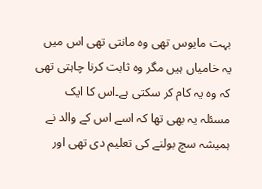بہت مایوس تھی وہ مانتی تھی اس میں یہ خامیاں ہیں مگر وہ ثابت کرنا چاہتی تھی کہ وہ یہ کام کر سکتی ہے۔اس کا ایک مسئلہ یہ بھی تھا کہ اسے اس کے والد نے ہمیشہ سچ بولنے کی تعلیم دی تھی اور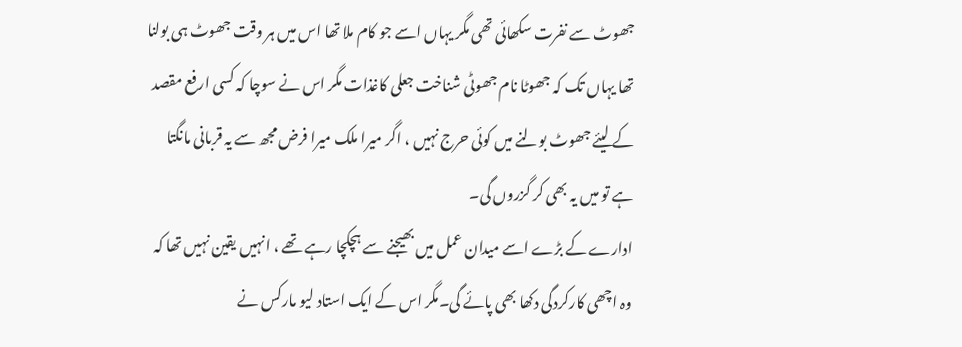جھوٹ سے نفرت سکھائی تھی مگر یہاں اسے جو کام ملا تھا اس میں ہر وقت جھوٹ ہی بولنا تھا یہاں تک کہ جھوٹا نام جھوٹی شناخت جعلی کاغذات مگر اس نے سوچا کہ کسی ارفع مقصد کے لیئے جھوٹ بولنے میں کوئی حرج نہیں ، اگر میرا ملک میرا فرض مجھ سے یہ قربانی مانگتا ہے تو میں یہ بھی کر گزروں گی۔
ادارے کے بڑے اسے میدان عمل میں بھیجنے سے ہچکچا رہے تھے ، انہیں یقین نہیں تھا کہ وہ اچھی کارکردگی دکھا بھی پائے گی۔مگر اس کے ایک استاد لیو مارکس نے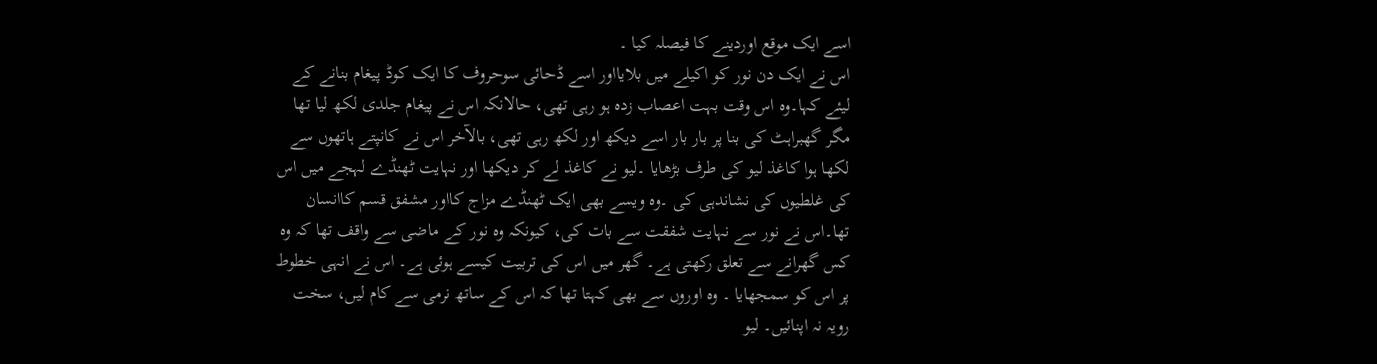اسے ایک موقع اوردینے کا فیصلہ کیا ۔
اس نے ایک دن نور کو اکیلے میں بلایااور اسے ڈحائی سوحروف کا ایک کوڈ پیغام بنانے کے لیئے کہا۔وہ اس وقت بہت اعصاب زدہ ہو رہی تھی، حالانکہ اس نے پیغام جلدی لکھ لیا تھا مگر گھبراہٹ کی بنا پر بار بار اسے دیکھ اور لکھ رہی تھی، بالآخر اس نے کانپتے ہاتھوں سے لکھا ہوا کاغذ لیو کی طرف بڑھایا ۔لیو نے کاغذ لے کر دیکھا اور نہایت ٹھنڈے لہجے میں اس کی غلطیوں کی نشاندہی کی ۔وہ ویسے بھی ایک ٹھنڈے مزاج کااور مشفق قسم کاانسان تھا۔اس نے نور سے نہایت شفقت سے بات کی، کیونکہ وہ نور کے ماضی سے واقف تھا کہ وہ کس گھرانے سے تعلق رکھتی ہے۔ گھر میں اس کی تربیت کیسے ہوئی ہے۔ اس نے انہی خطوط پر اس کو سمجھایا ۔ وہ اوروں سے بھی کہتا تھا کہ اس کے ساتھ نرمی سے کام لیں، سخت رویہ نہ اپنائیں۔ لیو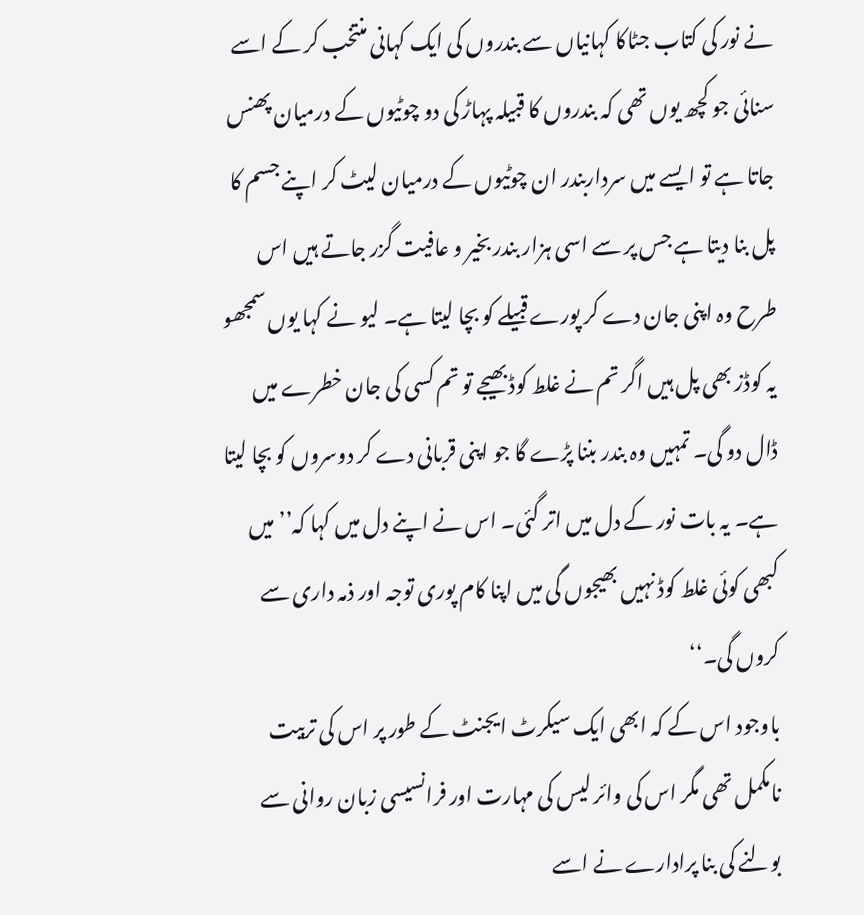نے نور کی کتاب جٹاکا کہانیاں سے بندروں کی ایک کہانی منتخب کر کے اسے سنائی جو کچھ یوں تھی کہ بندروں کا قبیلہ پہاڑ کی دو چوٹیوں کے درمیان پھنس جاتا ہے تو ایسے میں سرداربندر ان چوٹیوں کے درمیان لیٹ کر اپنے جسم کا پل بنا دیتا ہے جس پر سے اسی ہزار بندر بخیر و عافیت گزر جاتے ہیں اس طرح وہ اپنی جان دے کر پورے قبیلے کو بچا لیتا ہے۔ لیو نے کہا یوں سمجھو یہ کوڈز بھی پل ہیں اگر تم نے غلط کوڈ بھیجے تو تم کسی کی جان خطرے میں ڈال دو گی۔ تمہیں وہ بندر بننا پڑے گا جو اپنی قربانی دے کر دوسروں کو بچا لیتا ہے۔ یہ بات نور کے دل میں اتر گئی۔ اس نے اپنے دل میں کہا کہ’’ میں کبھی کوئی غلط کوڈ نہیں بھیجوں گی میں اپنا کام پوری توجہ اور ذمہ داری سے کروں گی۔‘‘
باوجود اس کے کہ ابھی ایک سیکرٹ ایجنٹ کے طور پر اس کی تربیت نامکمل تھی مگر اس کی وائر لیس کی مہارت اور فرانسیسی زبان روانی سے بولنے کی بنا پرادارے نے اسے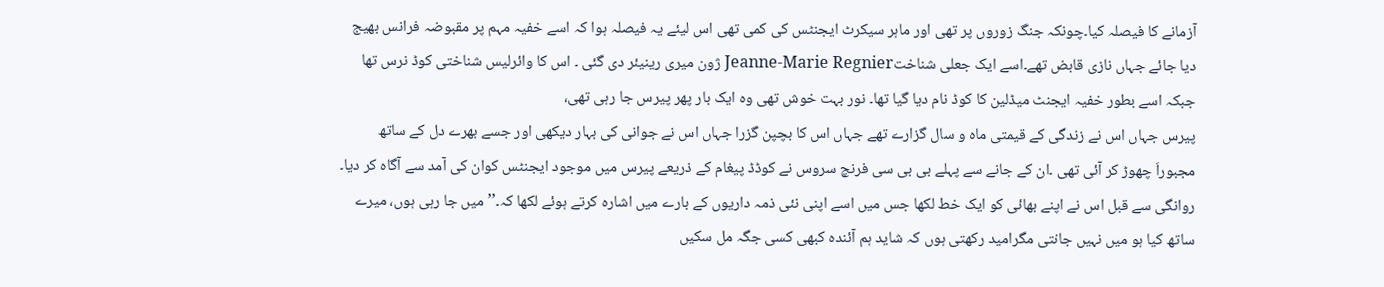آزمانے کا فیصلہ کیا۔چونکہ جنگ زوروں پر تھی اور ماہر سیکرٹ ایجنٹس کی کمی تھی اس لیئے یہ فیصلہ ہوا کہ اسے خفیہ مہم پر مقبوضہ فرانس بھیج دیا جائے جہاں نازی قابض تھے۔اسے ایک جعلی شناختJeanne-Marie Regnier ژون میری رینیئر دی گئی ۔ اس کا وائرلیس شناختی کوڈ نرس تھا جبکہ اسے بطور خفیہ ایجنٹ میڈلین کا کوڈ نام دیا گیا تھا۔ نور بہت خوش تھی وہ ایک بار پھر پیرس جا رہی تھی،
پیرس جہاں اس نے زندگی کے قیمتی ماہ و سال گزارے تھے جہاں اس کا بچپن گزرا جہاں اس نے جوانی کی بہار دیکھی اور جسے بھرے دل کے ساتھ مجبوراَ چھوڑ کر آئی تھی ۔ان کے جانے سے پہلے بی بی سی فرنچ سروس نے کوڈڈ پیغام کے ذریعے پیرس میں موجود ایجنٹس کوان کی آمد سے آگاہ کر دیا۔ روانگی سے قبل اس نے اپنے بھائی کو ایک خط لکھا جس میں اسے اپنی نئی ذمہ داریوں کے بارے میں اشارہ کرتے ہوئے لکھا کہ۔’’میں جا رہی ہوں، میرے ساتھ کیا ہو میں نہیں جانتی مگرامید رکھتی ہوں کہ شاید ہم آئندہ کبھی کسی جگہ مل سکیں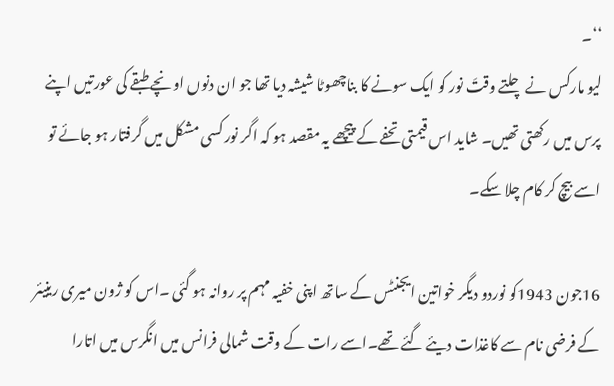‘‘۔
لیو مارکس نے چلتے وقتَ نور کو ایک سونے کا بناچھوٹا شیشہ دیا تھا جو ان دنوں اونچے طبقے کی عورتیں اپنے پرس میں رکھتی تھیں۔ شاید اس قیمتی تحفے کے پیچھے یہ مقصد ہو کہ اگر نور کسی مشکل میں گرفتار ہو جائے تو اسے بیچ کر کام چلا سکے۔

16جون 1943کو نوردو دیگر خواتین ایجنٹس کے ساتھ اپنی خفیہ مہم پر روانہ ہو گئی ۔اس کو ژون میری رینیئر کے فرضی نام سے کاغذات دیئے گئے تھے۔اسے رات کے وقت شمالی فرانس میں انگرس میں اتارا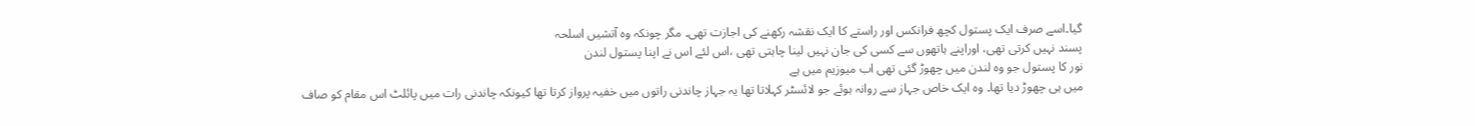گیا۔اسے صرف ایک پستول کچھ فرانکس اور راستے کا ایک نقشہ رکھنے کی اجازت تھی۔ مگر چونکہ وہ آتشیں اسلحہ
پسند نہیں کرتی تھی، اوراپنے ہاتھوں سے کسی کی جان نہیں لینا چاہتی تھی ،اس لئے اس نے اپنا پستول لندن
نور کا پستول جو وہ لندن میں چھوڑ گئی تھی اب میوزیم میں ہے
میں ہی چھوڑ دیا تھا۔ وہ ایک خاص جہاز سے روانہ ہوئے جو لائسٹر کہلاتا تھا یہ جہاز چاندنی راتوں میں خفیہ پرواز کرتا تھا کیونکہ چاندنی رات میں پائلٹ اس مقام کو صاف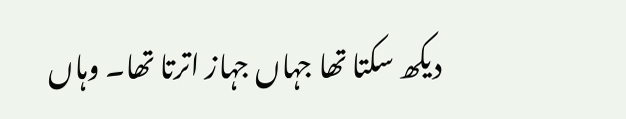دیکھ سکتا تھا جہاں جہاز اترتا تھا۔ وہاں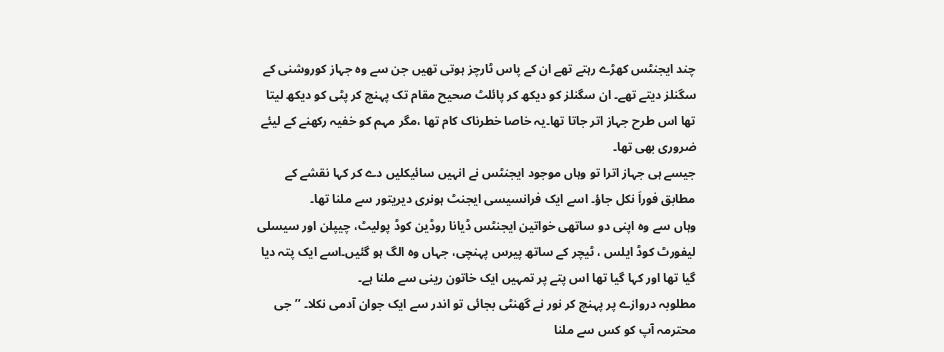چند ایجنٹس کھڑے رہتے تھے ان کے پاس ٹارچز ہوتی تھیں جن سے وہ جہاز کوروشنی کے سگنلز دیتے تھے۔ ان سگنلز کو دیکھ کر پائلٹ صحیح مقام تک پہنچ کر پٹی کو دیکھ لیتا تھا اس طرح جہاز اتر جاتا تھا۔یہ خاصا خطرناک کام تھا ،مگر مہم کو خفیہ رکھنے کے لیئے ضروری بھی تھا۔
جیسے ہی جہاز اترا تو وہاں موجود ایجنٹس نے انہیں سائیکلیں دے کر کہا نقشے کے مطابق فوراَ نکل جاؤ۔ اسے ایک فرانسیسی ایجنٹ ہونری دیریتور سے ملنا تھا۔
وہاں سے وہ اپنی دو ساتھی خواتین ایجنٹس ڈیانا روڈین کوڈ پولیٹ، چیپلن اور سیسلی لیفورٹ کوڈ ایلس ، ٹیچر کے ساتھ پیرس پہنچی، جہاں وہ الگ ہو گئیں۔اسے ایک پتہ دیا گیا تھا اور کہا گیا تھا اس پتے پر تمہیں ایک خاتون رینی سے ملنا ہے۔
مطلوبہ دروازے پر پہنچ کر نور نے گھنٹی بجائی تو اندر سے ایک جوان آدمی نکلا۔ ’’جی محترمہ آپ کو کس سے ملنا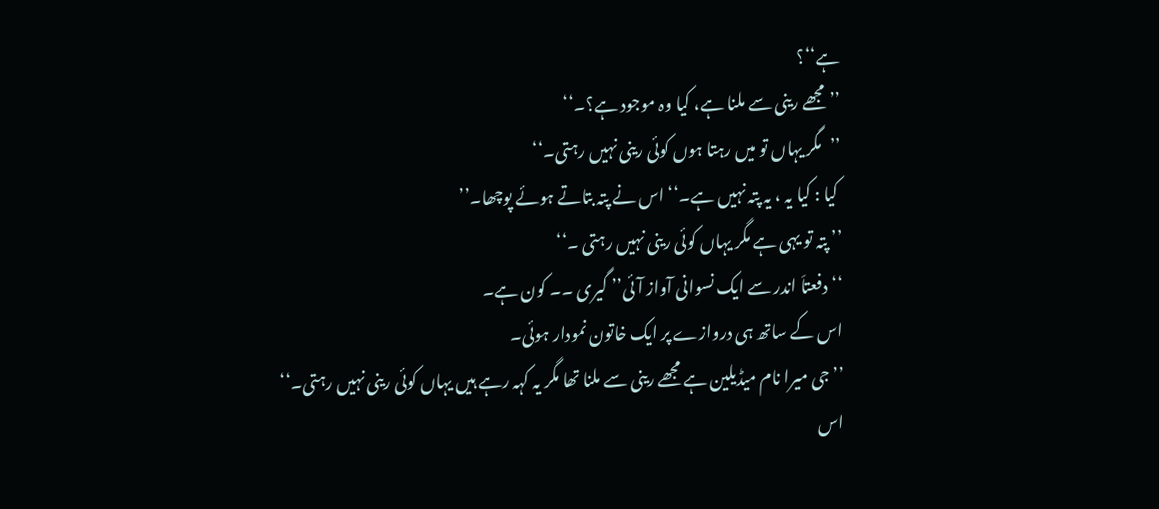ہے‘‘؟
’’ مجھے رینی سے ملنا ہے، کیا وہ موجود ہے؟۔‘‘
’’مگر یہاں تو میں رہتا ہوں کوئی رینی نہیں رہتی۔‘‘
 کیا : کیا یہ ، یہ پتہ نہیں ہے۔‘‘ اس نے پتہ بتاتے ہوئے پوچھا۔’’
’’ پتہ تو یہی ہے مگر یہاں کوئی رینی نہیں رہتی ۔‘‘
‘‘دفعتاَ اندر سے ایک نسوانی آواز آئی’’ گیری ۔۔ کون ہے۔
اس کے ساتھ ہی دروازے پر ایک خاتون نمودار ہوئی۔
’’ جی میرا نام میڈیلین ہے مجھے رینی سے ملنا تھا مگر یہ کہہ رہے ہیں یہاں کوئی رینی نہیں رہتی۔‘‘
اس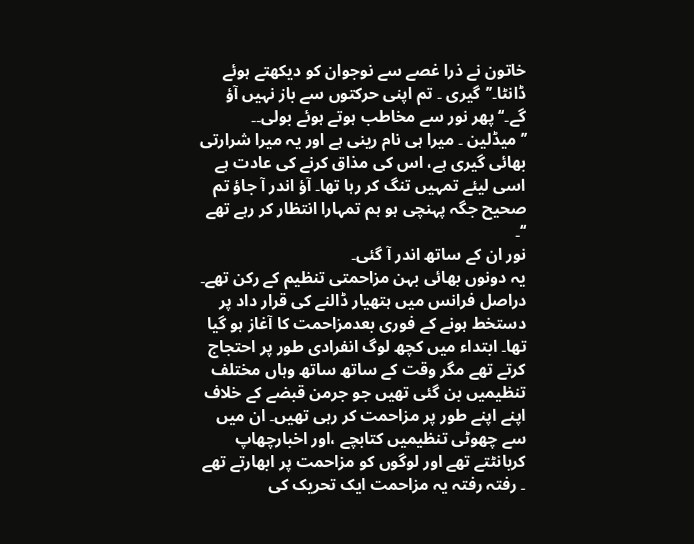خاتون نے ذرا غصے سے نوجوان کو دیکھتے ہوئے ڈانٹا۔’’گیری ۔ تم اپنی حرکتوں سے باز نہیں آؤ گے۔‘‘ پھر نور سے مخاطب ہوتے ہوئے بولی۔۔ ’’میڈلین ۔ میرا ہی نام رینی ہے اور یہ میرا شرارتی بھائی گیری ہے، اس کی مذاق کرنے کی عادت ہے اسی لیئے تمہیں تنگ کر رہا تھا۔ آؤ اندر آ جاؤ تم صحیح جگہ پہنچی ہو ہم تمہارا انتظار کر رہے تھے
‘‘۔
نور ان کے ساتھ اندر آ گئی۔
یہ دونوں بھائی بہن مزاحمتی تنظیم کے رکن تھے۔ دراصل فرانس میں ہتھیار ڈالنے کی قرار داد پر دستخط ہونے کے فوری بعدمزاحمت کا آغاز ہو گیا تھا۔ ابتداء میں کچھ لوگ انفرادی طور پر احتجاج کرتے تھے مگر وقت کے ساتھ ساتھ وہاں مختلف تنظیمیں بن گئی تھیں جو جرمن قبضے کے خلاف اپنے اپنے طور پر مزاحمت کر رہی تھیں۔ ان میں سے چھوٹی تنظیمیں کتابچے ،اور اخبارچھاپ کربانٹتے تھے اور لوگوں کو مزاحمت پر ابھارتے تھے ۔ رفتہ رفتہ یہ مزاحمت ایک تحریک کی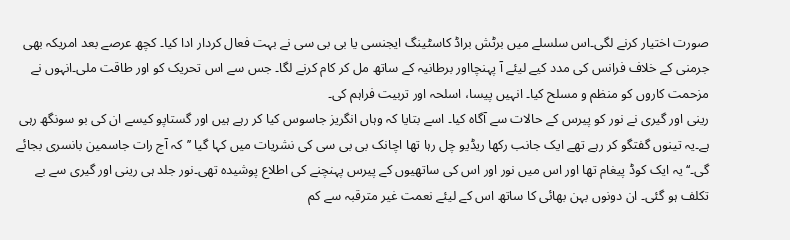صورت اختیار کرنے لگی۔اس سلسلے میں برٹش براڈ کاسٹینگ ایجنسی یا بی بی سی نے بہت فعال کردار ادا کیا۔ کچھ عرصے بعد امریکہ بھی جرمنی کے خلاف فرانس کی مدد کیے لیئے آ پہنچااور برطانیہ کے ساتھ مل کر کام کرنے لگا۔ جس سے اس تحریک کو اور طاقت ملی۔انہوں نے مزحمت کاروں کو منظم و مسلح کیا۔ انہیں پیسا، اسلحہ اور تربیت فراہم کی۔
رینی اور گیری نے نور کو پیرس کے حالات سے آگاہ کیا۔ اسے بتایا کہ وہاں انگریز جاسوس کیا کر رہے ہیں اور گستاپو کیسے ان کی بو سونگھ رہی ہے۔یہ تینوں گفتگو کر رہے تھے ایک جانب رکھا ریڈیو چل رہا تھا اچانک بی بی سی کی نشریات میں کہا گیا ’’کہ آج رات جاسمین بانسری بجائے گی۔‘‘ یہ ایک کوڈ پیغام تھا اور اس میں نور اور اس کی ساتھیوں کے پیرس پہنچنے کی اطلاع پوشیدہ تھی۔نور جلد ہی رینی اور گیری سے بے تکلف ہو گئی۔ ان دونوں بہن بھائی کا ساتھ اس کے لیئے نعمت غیر مترقبہ سے کم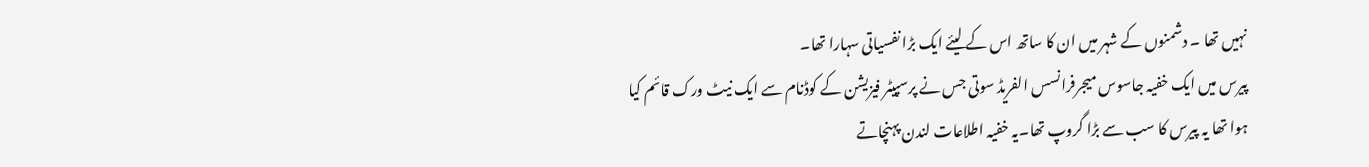نہیں تھا ۔ دشمنوں کے شہر میں ان کا ساتھ اس کے لیئے ایک بڑا نفسیاتی سہارا تھا۔
پیرس میں ایک خفیہ جاسوس میجرفرانسس الفریڈ سوتی جس نے پرسپیٹر فیزیشن کے کوڈنام سے ایک نیٹ ورک قائم کیا ہوا تھا یہ پیرس کا سب سے بڑا گروپ تھا۔یہ خفیہ اطلاعات لندن پہنچاتے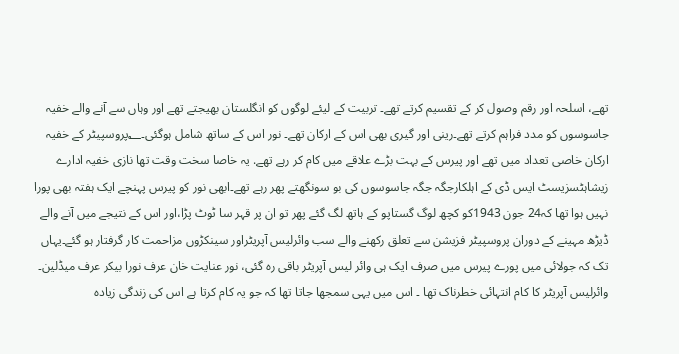تھے، اسلحہ اور رقم وصول کر کے تقسیم کرتے تھے۔ تربیت کے لیئے لوگوں کو انگلستان بھیجتے تھے اور وہاں سے آنے والے خفیہ جاسوسوں کو مدد فراہم کرتے تھے۔رینی اور گیری بھی اس کے ارکان تھے۔ نور اس کے ساتھ شامل ہوگئی۔؂پروسپیٹر کے خفیہ ارکان خاصی تعداد میں تھے اور پیرس کے بہت بڑے علاقے میں کام کر رہے تھے. یہ خاصا سخت وقت تھا نازی خفیہ ادارے زیشاہٹسزیسٹ ایس ڈی کے اہلکارجگہ جگہ جاسوسوں کی بو سونگھتے پھر رہے تھے۔ابھی نور کو پیرس پہنچے ایک ہفتہ بھی پورا نہیں ہوا تھا کہ24 جون 1943کو کچھ لوگ گستاپو کے ہاتھ لگ گئے پھر تو ان پر قہر سا ٹوٹ پڑا،اور اس کے نتیجے میں آنے والے ڈیڑھ مہینے کے دوران پروسپیٹر فزیشن سے تعلق رکھنے والے سب وائرلیس آپریٹراور سینکڑوں مزاحمت کار گرفتار ہو گئے۔یہاں تک کہ جولائی میں پورے پیرس میں صرف ایک ہی وائر لیس آپریٹر باقی رہ گئی، نور عنایت خان عرف نورا بیکر عرف میڈلین۔
وائرلیس آپریٹر کا کام انتہائی خطرناک تھا ۔ اس میں یہی سمجھا جاتا تھا کہ جو یہ کام کرتا ہے اس کی زندگی زیادہ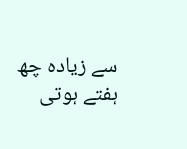سے زیادہ چھ ہفتے ہوتی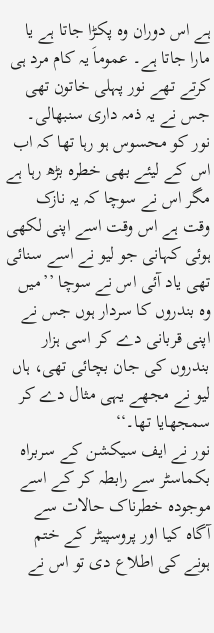ہے اس دوران وہ پکڑا جاتا ہے یا مارا جاتا ہے۔ عموماَ یہ کام مرد ہی کرتے تھے نور پہلی خاتون تھی جس نے یہ ذمہ داری سنبھالی۔
نور کو محسوس ہو رہا تھا کہ اب اس کے لیئے بھی خطرہ بڑھ رہا ہے مگر اس نے سوچا کہ یہ نازک وقت ہے اس وقت اسے اپنی لکھی ہوئی کہانی جو لیو نے اسے سنائی تھی یاد آئی اس نے سوچا ’’میں وہ بندروں کا سردار ہوں جس نے اپنی قربانی دے کر اسی ہزار بندروں کی جان بچائی تھی، ہاں لیو نے مجھے یہی مثال دے کر سمجھایا تھا۔‘‘
نور نے ایف سیکشن کے سربراہ بکماسٹر سے رابطہ کر کے اسے موجودہ خطرناک حالات سے آگاہ کیا اور پروسپیٹر کے ختم ہونے کی اطلاع دی تو اس نے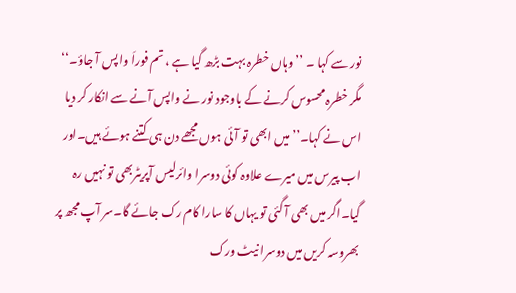نور سے کہا ۔ ’’ وہاں خطرہ بہت بڑھ گیا ہے ، تم فوراَ واپس آ جاؤ۔‘‘
مگر خطرہ محسوس کرنے کے باوجود نور نے واپس آنے سے انکار کر دیا اس نے کہا۔’’ میں ابھی تو آئی ہوں مجھے دن ہی کتنے ہوئے ہیں۔اور اب پیرس میں میرے علاوہ کوئی دوسرا وائرلیس آپریٹربھی تو نہیں رہ گیا۔اگر میں بھی آ گئی تو یہاں کا سارا کام رک جائے گا۔سر آپ مجھ پر بھروسہ کریں میں دوسرا نیٹ ورک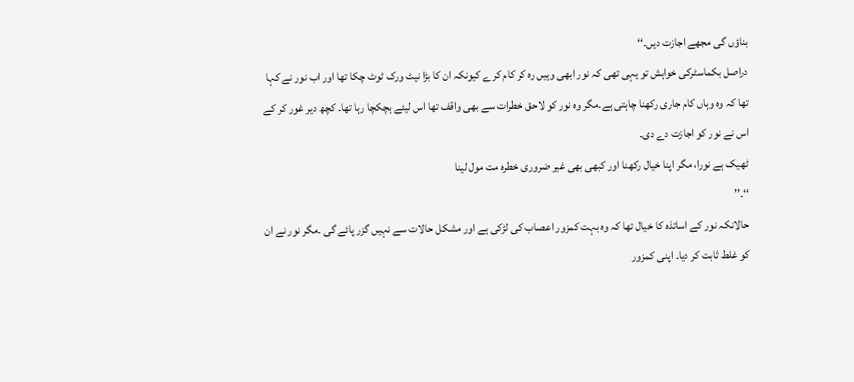بناؤں گی مجھے اجازت دیں۔‘‘
دراصل بکماسٹرکی خواہش تو یہی تھی کہ نور ابھی وہیں رہ کر کام کرے کیونکہ ان کا بڑا نیٹ ورک ٹوٹ چکا تھا اور اب نور نے کہا تھا کہ وہ وہاں کام جاری رکھنا چاہتی ہے۔مگر وہ نور کو لاحق خطرات سے بھی واقف تھا اس لیئے ہچکچا رہا تھا۔ کچھ دیر غور کر کے اس نے نور کو اجازت دے دی۔
ٹھیک ہے نورا، مگر اپنا خیال رکھنا اور کبھی بھی غیر ضروری خطرہ مت مول لینا
‘‘۔’’
حالانکہ نور کے اساتذہ کا خیال تھا کہ وہ بہت کمزور اعصاب کی لڑکی ہے اور مشکل حالات سے نہیں گزر پائے گی ۔مگر نور نے ان کو غلط ثابت کر دیا۔ اپنی کمزور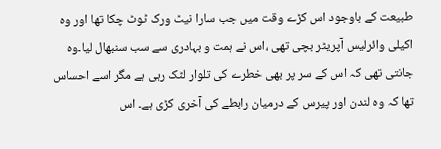طبیعت کے باوجود اس کڑے وقت میں جب سارا نیٹ ورک ٹوٹ چکا تھا اور وہ اکیلی وائرلیس آپریٹر بچی تھی ،اس نے ہمت و بہادری سے سب سنبھال لیا۔وہ جانتی تھی کہ اس کے سر پر بھی خطرے کی تلوار لٹک رہی ہے مگر اسے احساس تھا کہ وہ لندن اور پیرس کے درمیان رابطے کی آخری کڑی ہے۔ اس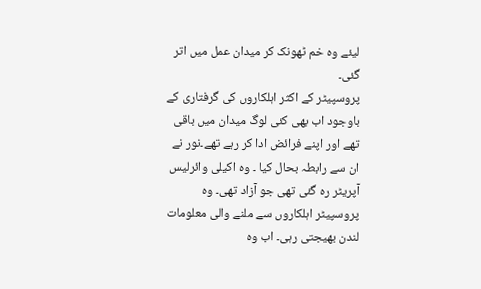لیئے وہ خم ٹھونک کر میدان عمل میں اتر گئی۔
پروسپیٹر کے اکثر اہلکاروں کی گرفتاری کے باوجود اب بھی کئی لوگ میدان میں باقی تھے اور اپنے فرائض ادا کر رہے تھے۔نور نے ان سے رابطہ بحال کیا ۔ وہ اکیلی وائرلیس آپریٹر رہ گئی تھی جو آزاد تھی۔ وہ پروسپیٹر اہلکاروں سے ملنے والی معلومات لندن بھیجتی رہی۔ اب وہ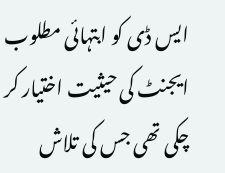ایس ڈی کو ابتہائی مطلوب ایجنٹ کی حیثیت اختیار کر چکی تھی جس کی تلاش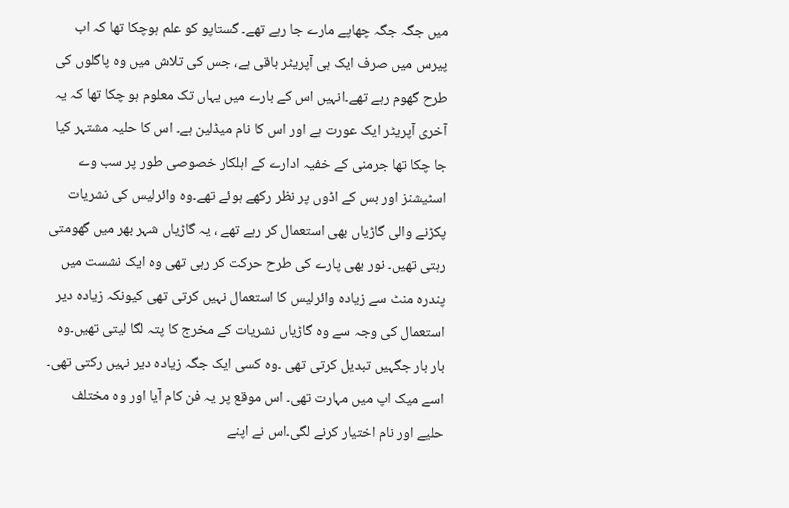میں جگہ جگہ چھاپے مارے جا رہے تھے۔ گستاپو کو علم ہوچکا تھا کہ اب پیرس میں صرف ایک ہی آپریٹر باقی ہے، جس کی تلاش میں وہ پاگلوں کی طرح گھوم رہے تھے۔انہیں اس کے بارے میں یہاں تک معلوم ہو چکا تھا کہ یہ آخری آپریٹر ایک عورت ہے اور اس کا نام میڈلین ہے۔ اس کا حلیہ مشتہر کیا جا چکا تھا جرمنی کے خفیہ ادارے کے اہلکار خصوصی طور پر سب وے اسٹیشنز اور بس کے اڈوں پر نظر رکھے ہوئے تھے۔وہ وائرلیس کی نشریات پکڑنے والی گاڑیاں بھی استعمال کر رہے تھے ، یہ گاڑیاں شہر بھر میں گھومتی رہتی تھیں۔ نور بھی پارے کی طرح حرکت کر رہی تھی وہ ایک نشست میں پندرہ منٹ سے زیادہ وائرلیس کا استعمال نہیں کرتی تھی کیونکہ زیادہ دیر استعمال کی وجہ سے وہ گاڑیاں نشریات کے مخرج کا پتہ لگا لیتی تھیں۔وہ بار بار جگہیں تبدیل کرتی تھی ۔وہ کسی ایک جگہ زیادہ دیر نہیں رکتی تھی۔ اسے میک اپ میں مہارت تھی۔ اس موقع پر یہ فن کام آیا اور وہ مختلف حلیے اور نام اختیار کرنے لگی۔اس نے اپنے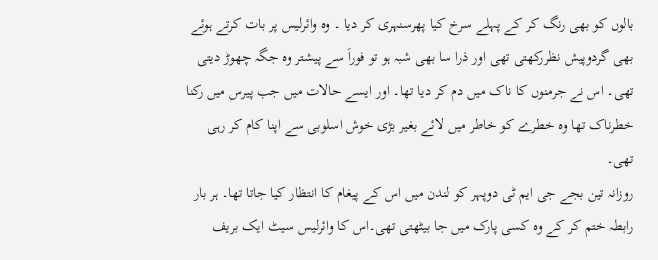بالوں کو بھی رنگ کر کے پہلے سرخ کیا پھرسنہری کر دیا ۔ وہ وائرلیس پر بات کرتے ہوئے بھی گردوپیش نظررکھتی تھی اور ذرا سا بھی شبہ ہو تو فوراَ سے پیشتر وہ جگہ چھوڑ دیتی تھی۔ اس نے جرمنوں کا ناک میں دم کر دیا تھا۔ اور ایسے حالات میں جب پیرس میں رکنا خطرناک تھا وہ خطرے کو خاطر میں لائے بغیر بڑی خوش اسلوبی سے اپنا کام کر رہی تھی۔
روزانہ تین بجے جی ایم ٹی دوپہر کو لندن میں اس کے پیغام کا انتظار کیا جاتا تھا۔ ہر بار رابطہ ختم کر کے وہ کسی پارک میں جا بیٹھتی تھی۔اس کا وائرلیس سیٹ ایک بریف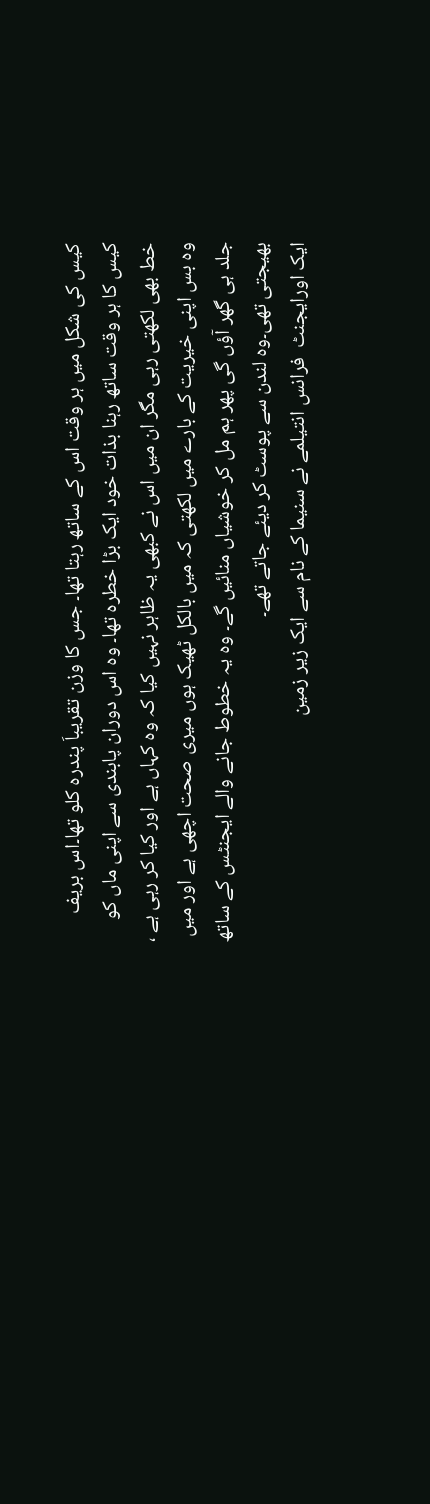کیس کی شکل میں ہر وقت اس کے ساتھ رہتا تھا۔ جس کا وزن تقریباَ پندرہ کلو تھا۔اس بریف کیس کا ہر وقت ساتھ رہنا بذات خود ایک بڑا خطرہ تھا۔ وہ اس دوران پابندی سے اپنی ماں کو خط بھی لکھتی رہی مگر ان میں اس نے کبھی یہ ظاہر نہیں کیا کہ وہ کہاں ہے اور کیا کر رہی ہے ، وہ بس اپنی خیریت کے بارے میں لکھتی کہ میں بالکل ٹھیک ہوں میری صحت اچھی ہے اور میں جلد ہی گھر آؤں گی پھر ہم مل کر خوشیاں منائیں گے۔ وہ یہ خطوط جانے والے ایجنٹس کے ساتھ بھیجتی تھی۔وہ لندن سے پوسٹ کر دیئے جاتے تھے۔
ایک اورایجنٹ  فرانس انتیلمے نے سنیما کے نام سے ایک زیر زمین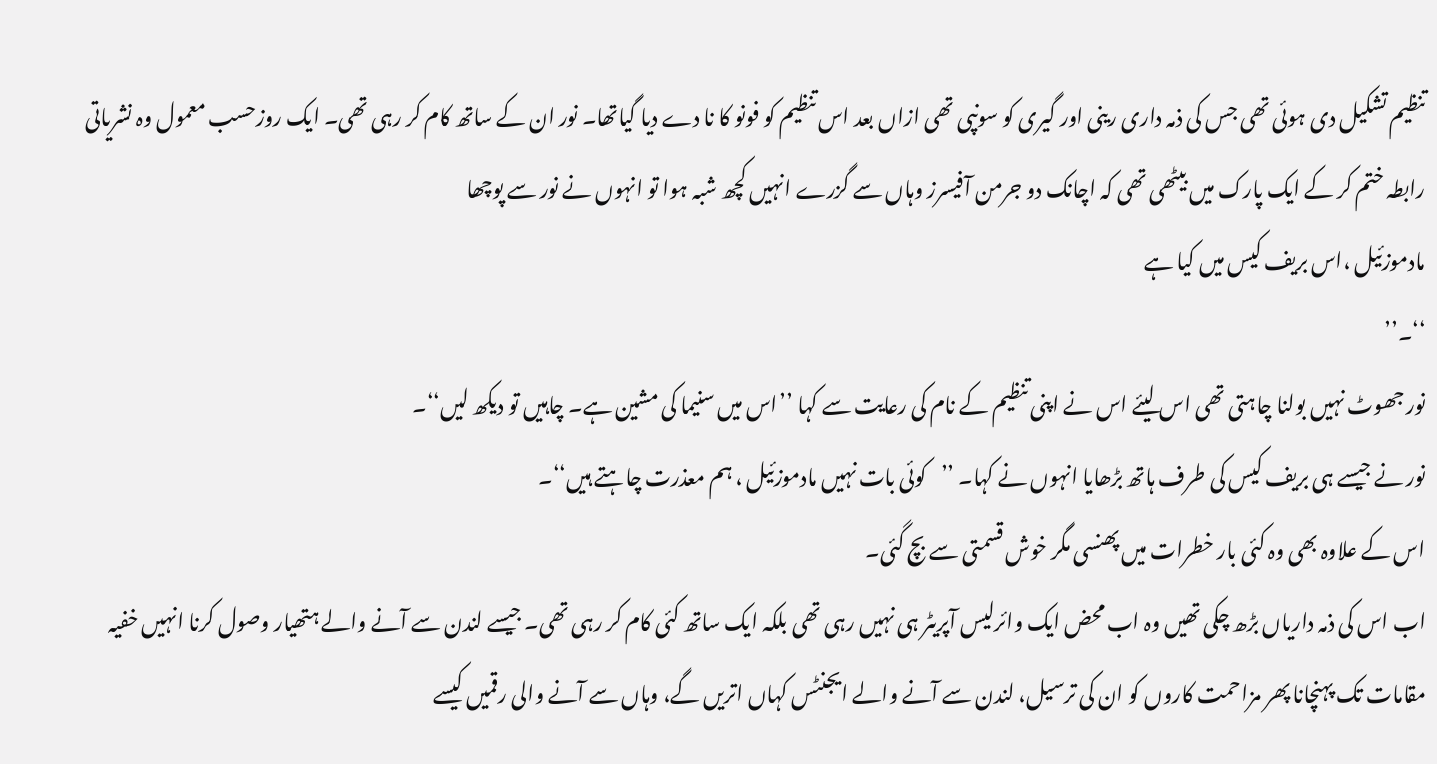تنظیم تشکیل دی ہوئی تھی جس کی ذمہ داری رینی اور گیری کو سونپی تھی ازاں بعد اس تنظیم کو فونو کا نا دے دیا گیاتھا۔ نور ان کے ساتھ کام کر رہی تھی۔ ایک روزحسب معمول وہ نشریاتی رابطہ ختم کر کے ایک پارک میں بیٹھی تھی کہ اچانک دو جرمن آفیسرز وہاں سے گزرے انہیں کچھ شبہ ہوا تو انہوں نے نور سے پوچھا
مادموزئیل ،اس بریف کیس میں کیا ہے
‘‘۔’’
نور جھوٹ نہیں بولنا چاہتی تھی اس لیئے اس نے اپنی تنظیم کے نام کی رعایت سے کہا ’’اس میں سنیما کی مشین ہے۔ چاہیں تو دیکھ لیں‘‘۔
نور نے جیسے ہی بریف کیس کی طرف ہاتھ بڑھایا انہوں نے کہا۔ ’’کوئی بات نہیں مادموزئیل ، ہم معذرت چاہتے ہیں‘‘۔
اس کے علاوہ بھی وہ کئی بار خطرات میں پھنسی مگر خوش قسمتی سے بچ گئی۔
اب اس کی ذمہ داریاں بڑھ چکی تھیں وہ اب محض ایک وائرلیس آپریٹر ہی نہیں رہی تھی بلکہ ایک ساتھ کئی کام کر رہی تھی۔ جیسے لندن سے آنے والے ہتھیار وصول کرنا انہیں خفیہ مقامات تک پہنچانا پھر مزاحمت کاروں کو ان کی ترسیل، لندن سے آنے والے ایجنٹس کہاں اتریں گے، وہاں سے آنے والی رقمیں کیسے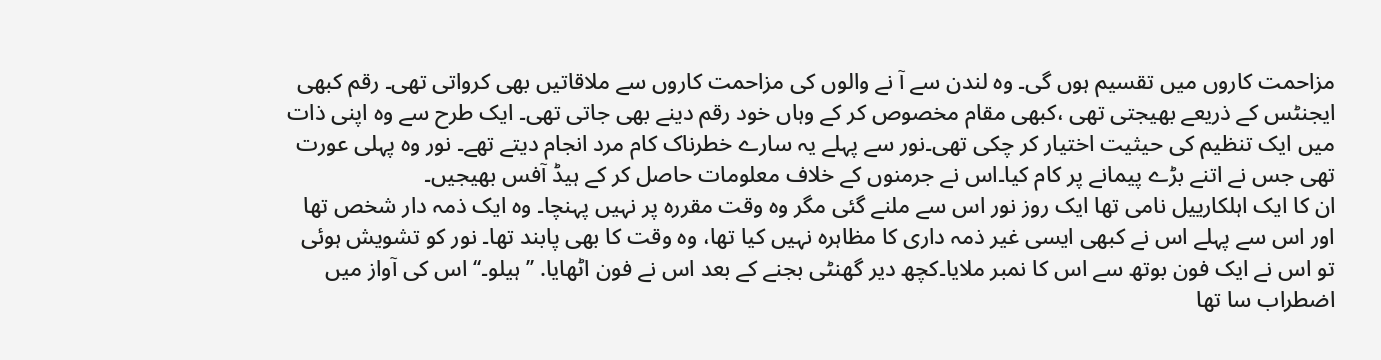مزاحمت کاروں میں تقسیم ہوں گی۔ وہ لندن سے آ نے والوں کی مزاحمت کاروں سے ملاقاتیں بھی کرواتی تھی۔ رقم کبھی ایجنٹس کے ذریعے بھیجتی تھی ،کبھی مقام مخصوص کر کے وہاں خود رقم دینے بھی جاتی تھی۔ ایک طرح سے وہ اپنی ذات میں ایک تنظیم کی حیثیت اختیار کر چکی تھی۔نور سے پہلے یہ سارے خطرناک کام مرد انجام دیتے تھے۔ نور وہ پہلی عورت تھی جس نے اتنے بڑے پیمانے پر کام کیا۔اس نے جرمنوں کے خلاف معلومات حاصل کر کے ہیڈ آفس بھیجیں۔
ان کا ایک اہلکارییل نامی تھا ایک روز نور اس سے ملنے گئی مگر وہ وقت مقررہ پر نہیں پہنچا۔ وہ ایک ذمہ دار شخص تھا اور اس سے پہلے اس نے کبھی ایسی غیر ذمہ داری کا مظاہرہ نہیں کیا تھا، وہ وقت کا بھی پابند تھا۔ نور کو تشویش ہوئی تو اس نے ایک فون بوتھ سے اس کا نمبر ملایا۔کچھ دیر گھنٹی بجنے کے بعد اس نے فون اٹھایا. ’’ ہیلو۔‘‘ اس کی آواز میں اضطراب سا تھا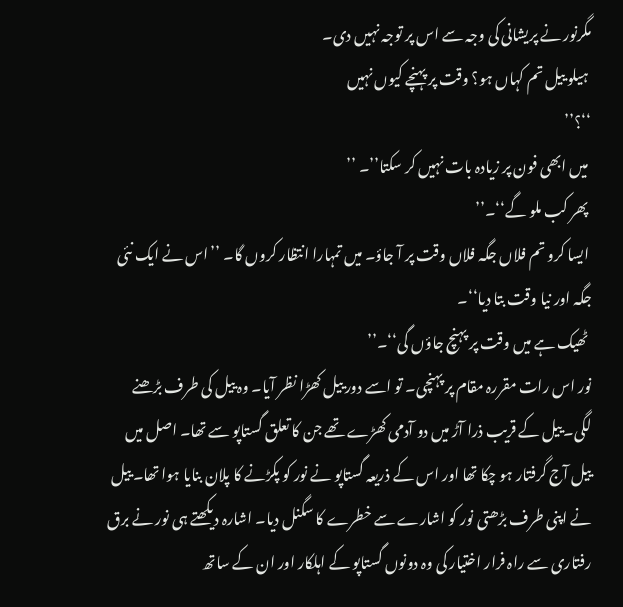مگرنور نے پریشانی کی وجہ سے اس پر توجہ نہیں دی۔
 ہیلو ییل تم کہاں ہو؟ وقت پر پہنچے کیوں نہیں
‘‘؟’’
 میں ابھی فون پر زیادہ بات نہیں کر سکتا’’۔ ’’
 پھر کب ملو گے‘‘۔’’
 ایسا کرو تم فلاں جگہ فلاں وقت پر آ جاؤ۔ میں تمہارا انتظار کروں گا۔ ’’اس نے ایک نئی جگہ اور نیا وقت بتا دیا‘‘۔
 ٹھیک ہے میں وقت پر پہنچ جاؤں گی‘‘۔’’
نور اس رات مقررہ مقام پر پہنچی۔ تو اسے دور ییل کھڑا نظر آیا۔ وہ ییل کی طرف بڑھنے لگی۔ ییل کے قریب ذرا آڑ میں دو آدمی کھڑے تھے جن کا تعلق گستاپو سے تھا۔ اصل میں ییل آج گرفتار ہو چکا تھا اور اس کے ذریعہ گستاپو نے نور کو پکڑنے کا پلان بنایا ہوا تھا۔ ییل نے اپنی طرف بڑھتی نور کو اشارے سے خطرے کا سگنل دیا۔ اشارہ دیکھتے ہی نور نے برق رفتاری سے راہ فرار اختیار کی وہ دونوں گستاپو کے اہلکار اور ان کے ساتھ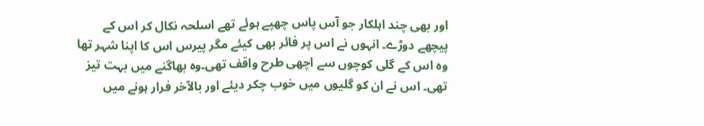اور بھی چند اہلکار جو آس پاس چھپے ہوئے تھے اسلحہ نکال کر اس کے پیچھے دوڑے۔ انہوں نے اس پر فائر بھی کیئے مگر پیرس اس کا اپنا شہر تھا وہ اس کے گلی کوچوں سے اچھی طرح واقف تھی۔وہ بھاگنے میں بہت تیز تھی۔ اس نے ان کو گلیوں میں خوب چکر دیئے اور بالآخر فرار ہونے میں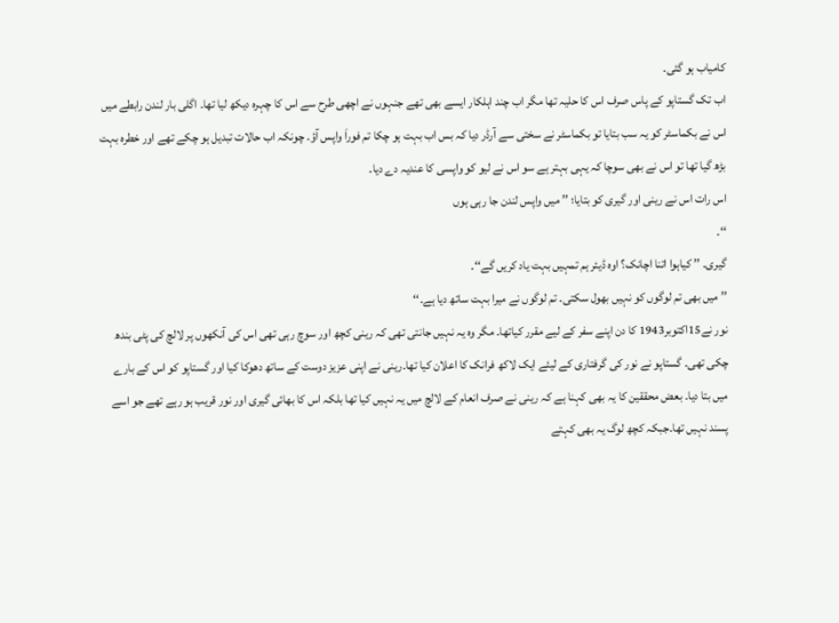کامیاب ہو گئی۔
اب تک گستاپو کے پاس صرف اس کا حلیہ تھا مگر اب چند اہلکار ایسے بھی تھے جنہوں نے اچھی طرح سے اس کا چہرہ دیکھ لیا تھا۔ اگلی بار لندن رابطے میں اس نے بکماسٹر کو یہ سب بتایا تو بکماسٹر نے سختی سے آرڈر دیا کہ بس اب بہت ہو چکا تم فوراَ واپس آؤ۔ چونکہ اب حالات تبدیل ہو چکے تھے اور خطرہ بہت بڑھ گیا تھا تو اس نے بھی سوچا کہ یہی بہتر ہے سو اس نے لیو کو واپسی کا عندیہ دے دیا۔
اس رات اس نے رینی اور گیری کو بتایا؛ ’’ میں واپس لندن جا رہی ہوں
‘‘۔
گیری۔ ’’ کیاہوا اتنا اچانک؟ اوہ ڈیئر ہم تمہیں بہت یاد کریں گے‘‘۔
’’ میں بھی تم لوگوں کو نہیں بھول سکتی۔ تم لوگوں نے میرا بہت ساتھ دیا ہے۔‘‘
نور نے15اکتوبر1943 کا دن اپنے سفر کے لیے مقرر کیاتھا۔ مگر وہ یہ نہیں جانتی تھی کہ رینی کچھ اور سوچ رہی تھی اس کی آنکھوں پر لالچ کی پٹی بندھ چکی تھی۔ گستاپو نے نور کی گرفتاری کے لیئے ایک لاکھ فرانک کا اعلان کیا تھا۔رینی نے اپنی عزیز دوست کے ساتھ دھوکا کیا اور گستاپو کو اس کے بارے میں بتا دیا۔ بعض محققین کا یہ بھی کہنا ہے کہ رینی نے صرف انعام کے لالچ میں یہ نہیں کیا تھا بلکہ اس کا بھائی گیری اور نور قریب ہو رہے تھے جو اسے پسند نہیں تھا۔جبکہ کچھ لوگ یہ بھی کہتے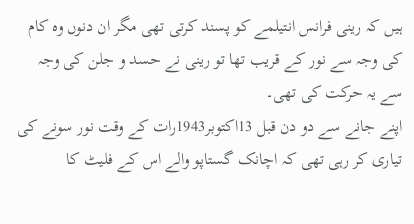ہیں کہ رینی فرانس انتیلمے کو پسند کرتی تھی مگر ان دنوں وہ کام کی وجہ سے نور کے قریب تھا تو رینی نے حسد و جلن کی وجہ سے یہ حرکت کی تھی۔
اپنے جانے سے دو دن قبل 13اکتوبر1943رات کے وقت نور سونے کی تیاری کر رہی تھی کہ اچانک گستاپو والے اس کے فلیٹ کا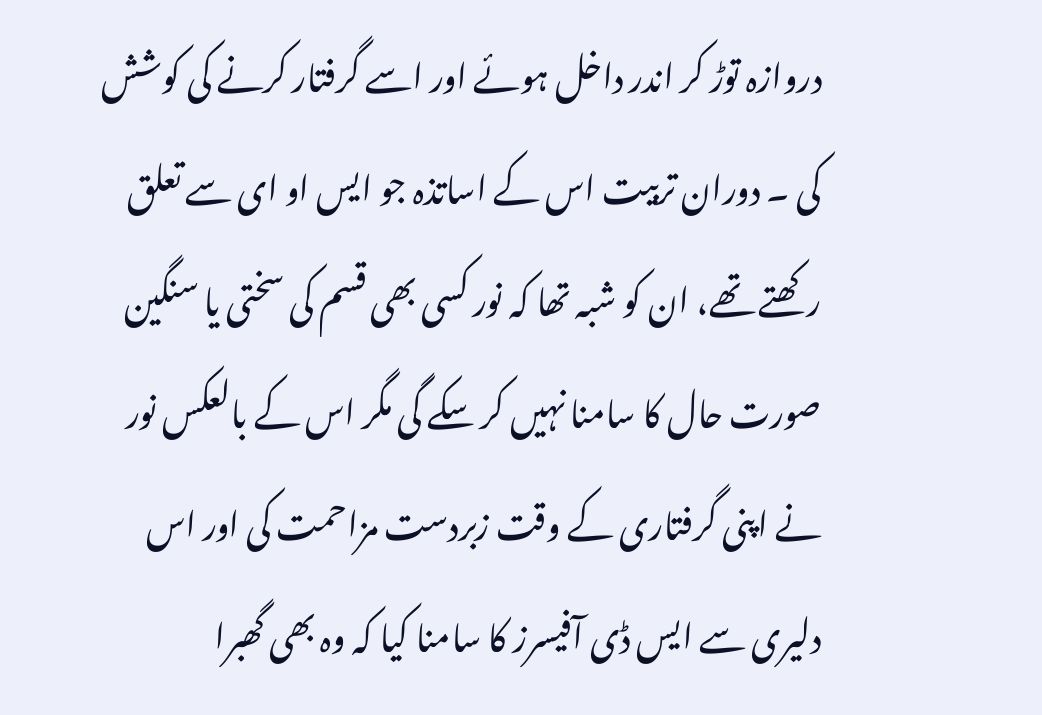دروازہ توڑ کر اندر داخل ہوئے اور اسے گرفتار کرنے کی کوشش کی ۔ دوران تربیت اس کے اساتذہ جو ایس او ای سے تعلق رکھتے تھے، ان کو شبہ تھا کہ نور کسی بھی قسم کی سختی یا سنگین صورت حال کا سامنا نہیں کر سکے گی مگر اس کے بالعکس نور نے اپنی گرفتاری کے وقت زبردست مزاحمت کی اور اس دلیری سے ایس ڈی آفیسرز کا سامنا کیا کہ وہ بھی گھبرا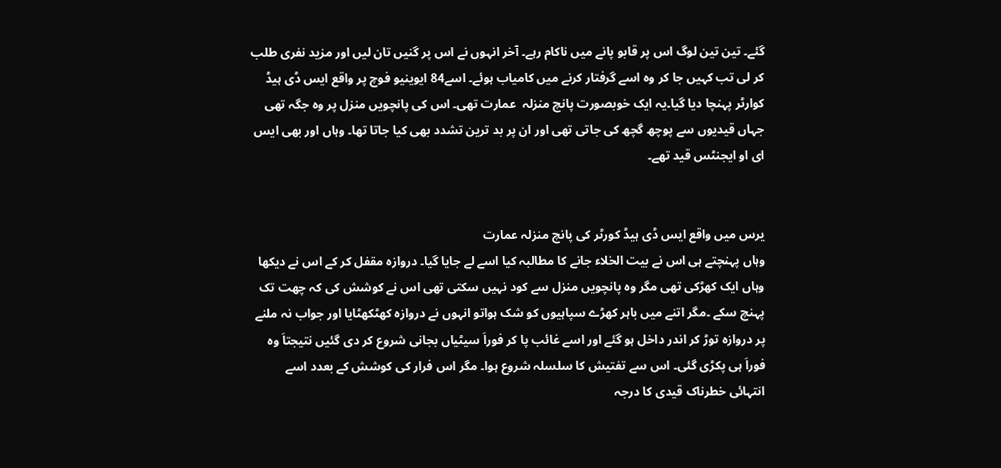گئے۔ تین تین لوگ اس پر قابو پانے میں ناکام رہے۔ آخر انہوں نے اس پر گنیں تان لیں اور مزید نفری طلب کر لی تب کہیں جا کر وہ اسے گرفتار کرنے میں کامیاب ہوئے۔ اسے84 ایوینیو فوچ پر واقع ایس ڈی ہیڈ کوارٹر پہنچا دیا گیا۔یہ ایک خوبصورت پانچ منزلہ  عمارت تھی۔ اس کی پانچویں منزل پر وہ جگہ تھی جہاں قیدیوں سے پوچھ گچھ کی جاتی تھی اور ان پر بد ترین تشدد بھی کیا جاتا تھا۔ وہاں اور بھی ایس ای او ایجنٹس قید تھے۔


یرس میں واقع ایس ڈی ہیڈ کورٹر کی پانچ منزلہ عمارت
وہاں پہنچتے ہی اس نے بیت الخلاء جانے کا مطالبہ کیا اسے لے جایا گیا۔ دروازہ مقفل کر کے اس نے دیکھا وہاں ایک کھڑکی تھی مگر وہ پانچویں منزل سے کود نہیں سکتی تھی اس نے کوشش کی کہ چھت تک پہنچ سکے ۔مگر اتنے میں باہر کھڑے سپاہیوں کو شک ہواتو انہوں نے دروازہ کھٹکھٹایا اور جواب نہ ملنے پر دروازہ توڑ کر اندر داخل ہو گئے اور اسے غائب پا کر فوراَ سیٹیاں بجانی شروع کر دی گئیں نتیجتاَ وہ فوراَ ہی پکڑی گئی۔ اس سے تفتیش کا سلسلہ شروع ہوا۔ مگر اس فرار کی کوشش کے بعدد اسے انتہائی خطرناک قیدی کا درجہ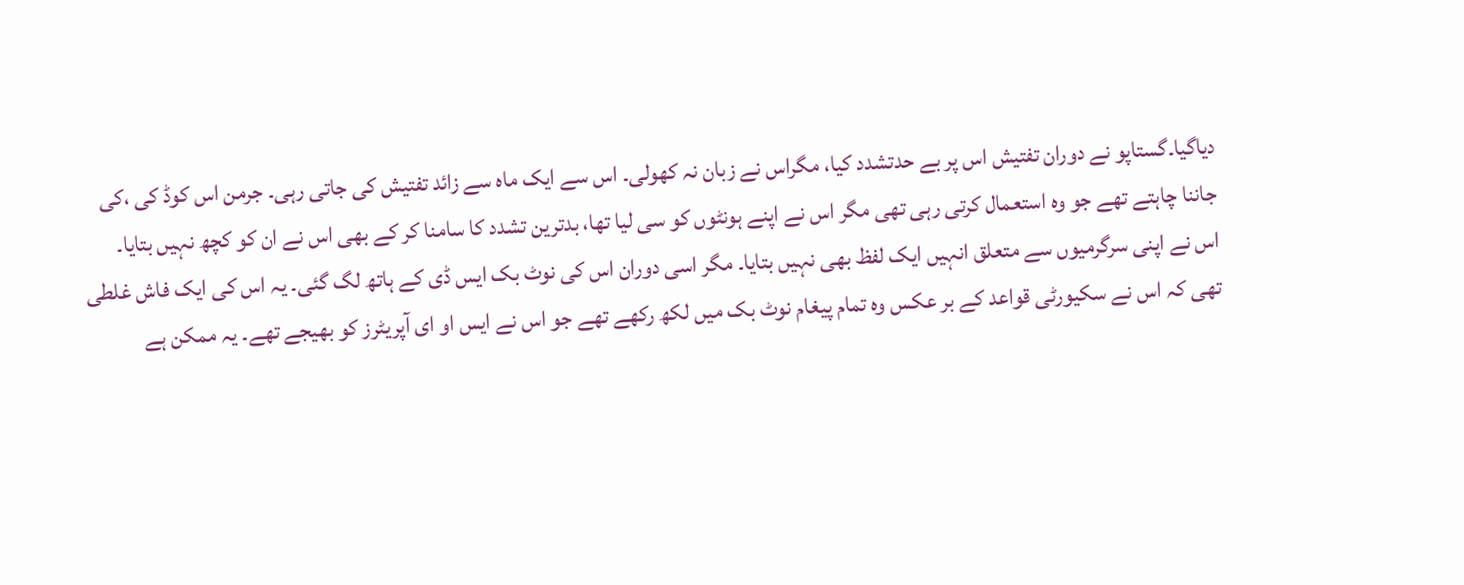دیاگیا۔گستاپو نے دوران تفتیش اس پر بے حدتشدد کیا، مگراس نے زبان نہ کھولی۔ اس سے ایک ماہ سے زائد تفتیش کی جاتی رہی۔ جرمن اس کوڈ کی ،کی جاننا چاہتے تھے جو وہ استعمال کرتی رہی تھی مگر اس نے اپنے ہونٹوں کو سی لیا تھا، بدترین تشدد کا سامنا کر کے بھی اس نے ان کو کچھ نہیں بتایا۔
اس نے اپنی سرگرمیوں سے متعلق انہیں ایک لفظ بھی نہیں بتایا۔ مگر اسی دوران اس کی نوٹ بک ایس ڈی کے ہاتھ لگ گئی۔ یہ اس کی ایک فاش غلطی تھی کہ اس نے سکیورٹی قواعد کے بر عکس وہ تمام پیغام نوٹ بک میں لکھ رکھے تھے جو اس نے ایس او ای آپریٹرز کو بھیجے تھے۔ یہ ممکن ہے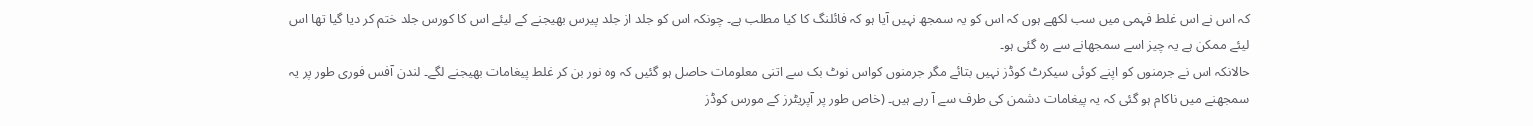کہ اس نے اس غلط فہمی میں سب لکھے ہوں کہ اس کو یہ سمجھ نہیں آیا ہو کہ فائلنگ کا کیا مطلب ہے۔ چونکہ اس کو جلد از جلد پیرس بھیجنے کے لیئے اس کا کورس جلد ختم کر دیا گیا تھا اس لیئے ممکن ہے یہ چیز اسے سمجھانے سے رہ گئی ہو۔
حالانکہ اس نے جرمنوں کو اپنے کوئی سیکرٹ کوڈز نہیں بتائے مگر جرمنوں کواس نوٹ بک سے اتنی معلومات حاصل ہو گئیں کہ وہ نور بن کر غلط پیغامات بھیجنے لگے۔ لندن آفس فوری طور پر یہ سمجھنے میں ناکام ہو گئی کہ یہ پیغامات دشمن کی طرف سے آ رہے ہیں۔ (خاص طور پر آپریٹرز کے مورس کوڈز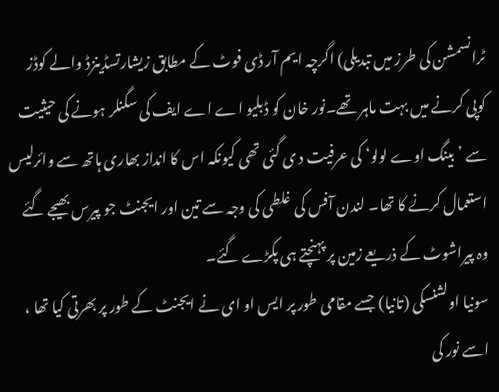ٹرانسمشن کی طرز میں تبدیلی) اگرچہ ایم آر ڈی فوٹ کے مطابق زیشارتسڈینزڈ والے کوڈز کوپی کرنے میں بہت ماہر تھے۔نور خان کو ڈبلیو اے اے ایف کی سگنلر ہونے کی حیثیت سے ’بینگ اوے لولو‘ کی عرفیت د ی گئی تھی کیونکہ اس کا انداز بھاری ہاتھ سے وائرلیس استعمال کرنے کا تھا۔ لندن آفس کی غلطی کی وجہ سے تین اور ایجنٹ جو پیرس بھیجے گئے وہ پیراشوٹ کے ذریعے زمین پر پہنچتے ہی پکڑے گئے۔
سونیا اولشنسکی (تانیا) جسے مقامی طور پر ایس او ای نے ایجنٹ کے طور پر بھرتی کیا تھا ، اسے نور کی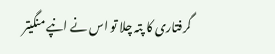گرفتاری کا پتہ چلا تو اس نے انپے منگیتر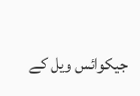جیکوائس ویل کے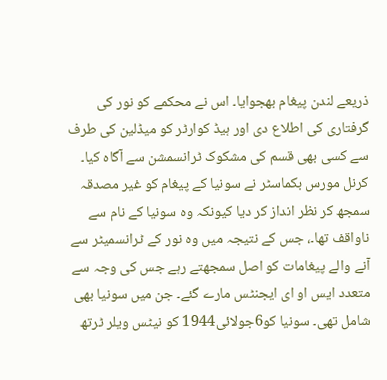ذریعے لندن پیغام بھجوایا۔ اس نے محکمے کو نور کی گرفتاری کی اطلاع دی اور ہیڈ کوارٹر کو میڈلین کی طرف سے کسی بھی قسم کی مشکوک ٹرانسمشن سے آگاہ کیا۔
کرنل مورس بکماسٹر نے سونیا کے پیغام کو غیر مصدقہ سمجھ کر نظر انداز کر دیا کیونکہ وہ سونیا کے نام سے ناواقف تھا۔، جس کے نتیجہ میں وہ نور کے ٹرانسمیٹر سے آنے والے پیغامات کو اصل سمجھتے رہے جس کی وجہ سے متعدد ایس او ای ایجنٹس مارے گئے۔ جن میں سونیا بھی شامل تھی۔ سونیا کو6جولائی1944 کو نیٹس ویلر ٹرتھ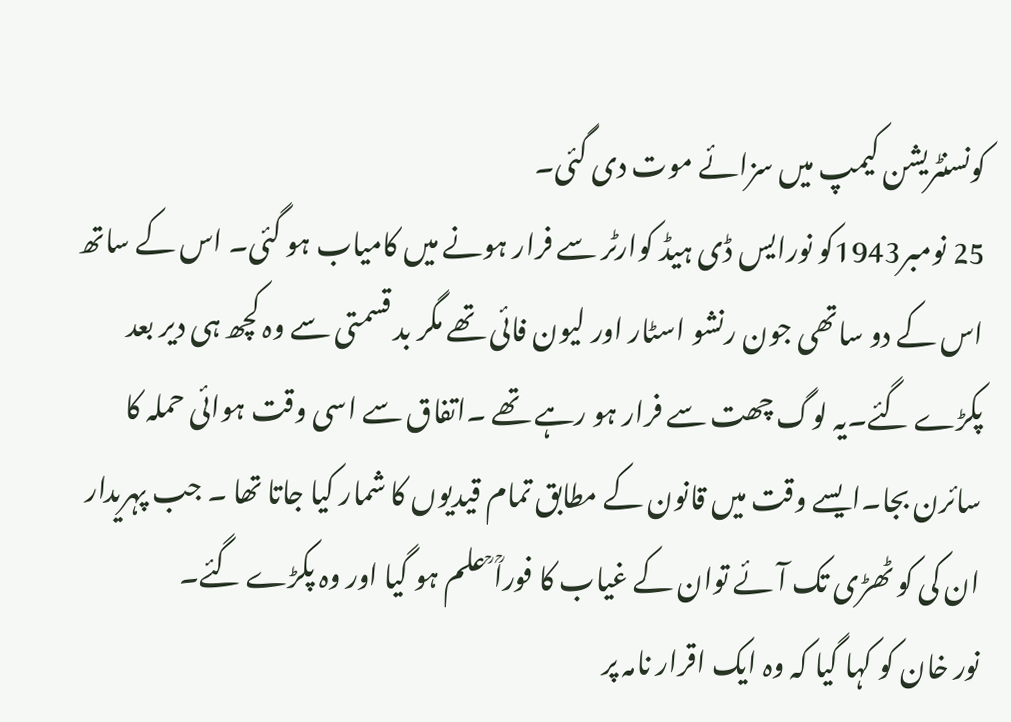کونسنٹریشن کیمپ میں سزائے موت دی گئی۔
25 نومبر1943کو نورایس ڈی ہیڈ کوارٹر سے فرار ہونے میں کامیاب ہو گئی۔ اس کے ساتھ اس کے دو ساتھی جون رنشو اسٹار اور لیون فائی تھے مگر بد قسمتی سے وہ کچھ ہی دیر بعد پکڑے گئے۔یہ لوگ چھت سے فرار ہو رہے تھے ۔اتفاق سے اسی وقت ہوائی حملہ کا سائرن بجا۔ایسے وقت میں قانون کے مطابق تمام قیدیوں کا شمار کیا جاتا تھا ۔ جب پہریدار ان کی کو ٹھڑی تک آئے توان کے غیاب کا فوراؒ ؒ علم ہو گیا اور وہ پکڑے گئے۔
نور خان کو کہا گیا کہ وہ ایک اقرار نامہ پر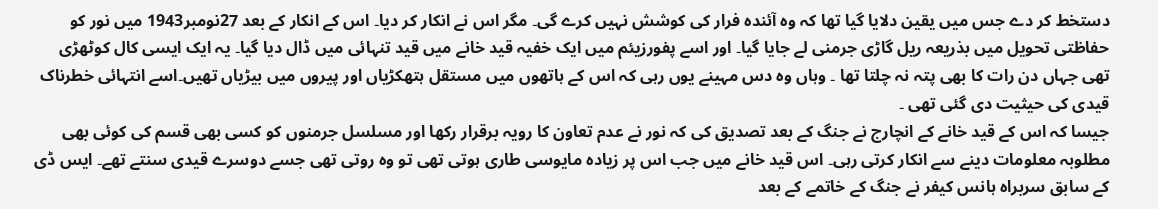دستخط کر دے جس میں یقین دلایا گیا تھا کہ وہ آئندہ فرار کی کوشش نہیں کرے گی۔ مگر اس نے انکار کر دیا۔ اس کے انکار کے بعد 27نومبر1943 میں نور کو حفاظتی تحویل میں بذریعہ ریل گاڑی جرمنی لے جایا گیا۔ اور اسے پفورزیئم میں ایک خفیہ قید خانے میں قید تنہائی میں ڈال دیا گیا۔ یہ ایک ایسی کال کوٹھڑی تھی جہاں دن رات کا بھی پتہ نہ چلتا تھا ۔ وہاں وہ دس مہینے یوں رہی کہ اس کے ہاتھوں میں مستقل ہتھکڑیاں اور پیروں میں بیڑیاں تھیں۔اسے انتہائی خطرناک قیدی کی حیثیت دی گئی تھی ۔
جیسا کہ اس کے قید خانے کے انچارج نے جنگ کے بعد تصدیق کی کہ نور نے عدم تعاون کا رویہ برقرار رکھا اور مسلسل جرمنوں کو کسی بھی قسم کی کوئی بھی مطلوبہ معلومات دینے سے انکار کرتی رہی۔ اس قید خانے میں جب اس پر زیادہ مایوسی طاری ہوتی تھی تو وہ روتی تھی جسے دوسرے قیدی سنتے تھے۔ ایس ڈی کے سابق سربراہ ہانس کیفر نے جنگ کے خاتمے کے بعد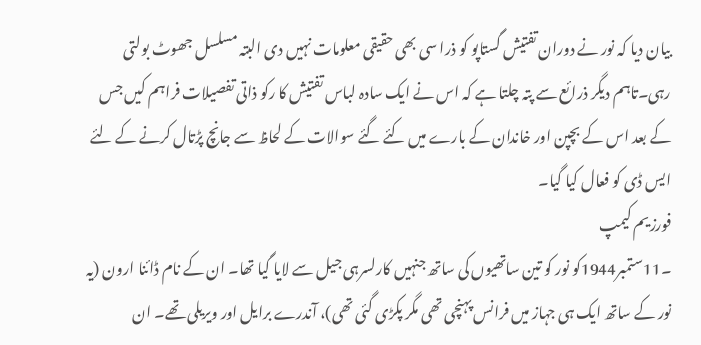بیان دیا کہ نور نے دوران تفتیش گستاپو کو ذرا سی بھی حقیقی معلومات نہیں دی البتہ مسلسل جھوٹ بولتی رہی۔تاہم دیگر ذرائع سے پتہ چلتا ہے کہ اس نے ایک سادہ لباس تفتیش کا رکو ذاتی تفصیلات فراہم کیں جس کے بعد اس کے بچپن اور خاندان کے بارے میں کئے گئے سوالات کے لحاظ سے جانچ پڑتال کرنے کے لئے ایس ڈی کو فعال کیا گیا۔
فورزیم کیمپ
۔11ستمبر1944کو نور کو تین ساتھیوں کی ساتھ جنہیں کارلسرہی جیل سے لایا گیا تھا۔ ان کے نام ڈائنا ارون (یہ نور کے ساتھ ایک ہی جہاز میں فرانس پہنچی تھی مگر پکڑی گئی تھی)، آندرے برایل اور ویریلی تھے۔ ان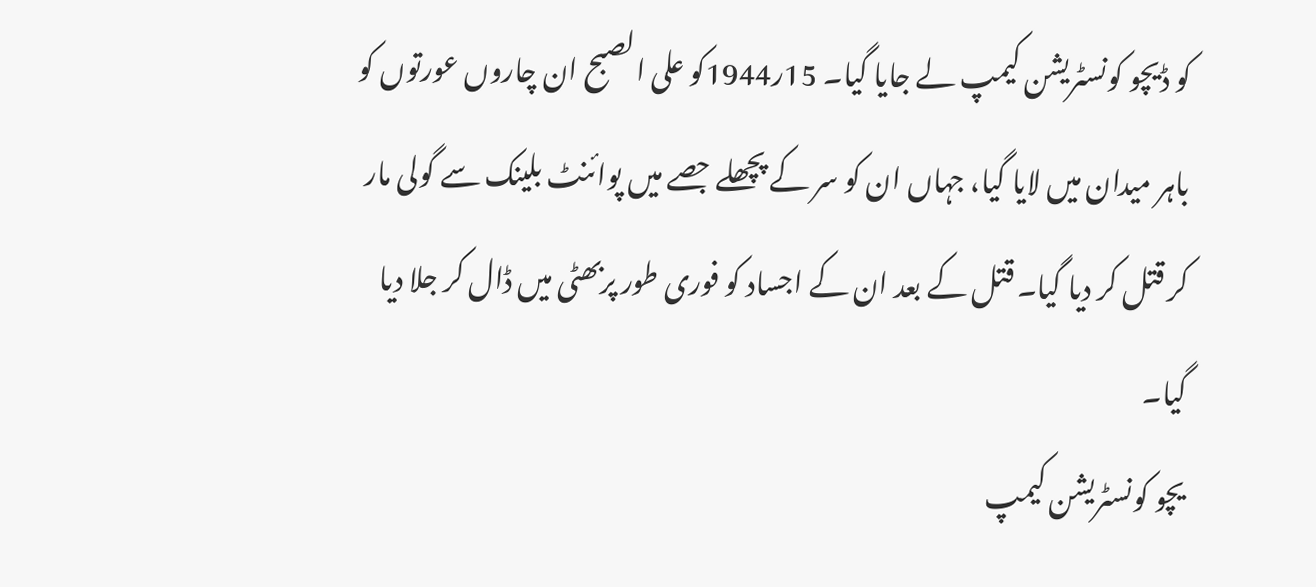کو ڈیچو کونسٹریشن کیمپ لے جایا گیا۔ 15ر1944کو علی الصبح ان چاروں عورتوں کو باہر میدان میں لایا گیا، جہاں ان کو سر کے پچھلے جصے میں پوائنٹ بلینک سے گولی مار کر قتل کر دیا گیا۔ قتل کے بعد ان کے اجساد کو فوری طور پربھٹی میں ڈال کر جلا دیا گیا۔
یچو کونسٹریشن کیمپ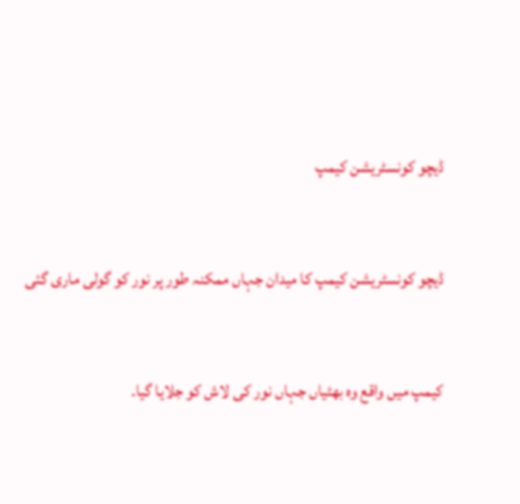ڈیچو کونسٹریشن کیمپ


ڈیچو کونسٹریشن کیمپ کا میدان جہاں ممکنہ طور پر نور کو گولی ماری گئی


کیمپ میں واقع وہ بھٹیاں جہاں نور کی لاش کو جلایا گیا۔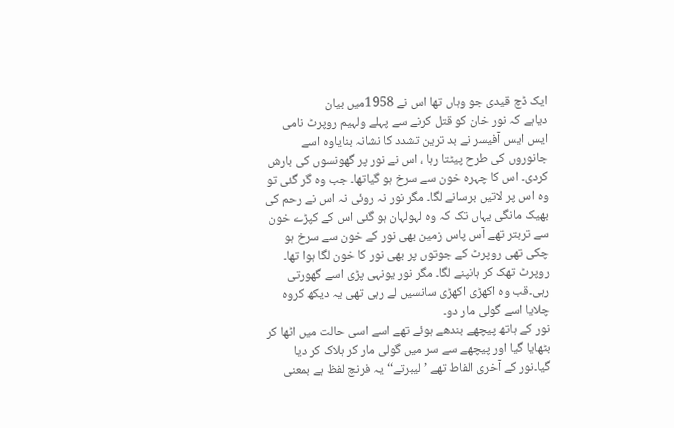ایک ڈچ قیدی جو وہاں تھا اس نے 1958میں بیان
دیاہے کہ نور خان کو قتل کرنے سے پہلے ولہیم روپرٹ نامی ایس ایس آفیسر نے بد ترین تشدد کا نشانہ بنایاوہ اسے جانوروں کی طرح پیٹتا رہا ، اس نے نور پر گھونسوں کی بارش کردی۔ اس کا چہرہ خون سے سرخ ہو گیاتھا۔ جب وہ گر گئی تو وہ اس پر لاتیں برسانے لگا۔ مگر نور نہ روئی نہ اس نے رحم کی بھیک مانگی یہاں تک کہ وہ لہولہان ہو گئی اس کے کپڑے خون سے تربتر تھے آس پاس زمین بھی نور کے خون سے سرخ ہو چکی تھی روپرٹ کے جوتوں پر بھی نور کا خون لگا ہوا تھا۔ روپرٹ تھک کر ہانپنے لگا۔ مگر نور یونہی پڑی اسے گھورتی رہی۔قب وہ اکھڑی اکھڑی سانسیں لے رہی تھی یہ دیکھ کروہ چلایا اسے گولی مار دو۔
نور کے ہاتھ پیچھے بندھے ہوئے تھے اسے اسی حالت میں اٹھا کر بٹھایا گیا اور پیچھے سے سر میں گولی مار کر ہلاک کر دیا گیا۔نور کے آخری الفاط تھے ’لیبرتے‘‘ یہ فرنچ لفظ ہے بمعنی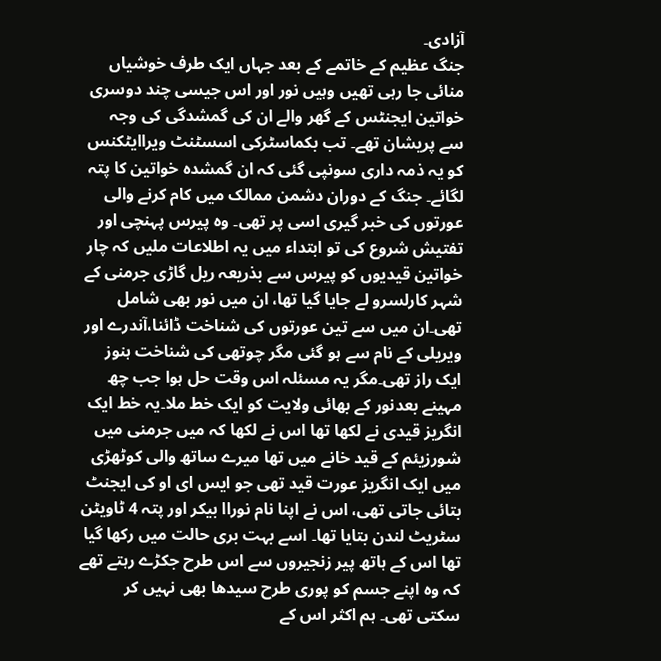آزادی۔
جنگ عظیم کے خاتمے کے بعد جہاں ایک طرف خوشیاں منائی جا رہی تھیں وہیں نور اور اس جیسی چند دوسری خواتین ایجنٹس کے گھر والے ان کی گمشدگی کی وجہ سے پریشان تھے۔ تب بکماسٹرکی اسسٹنٹ ویراایٹکنس کو یہ ذمہ داری سونپی گئی کہ ان گمشدہ خواتین کا پتہ لگائے۔ جنگ کے دوران دشمن ممالک میں کام کرنے والی عورتوں کی خبر گیری اسی پر تھی۔ وہ پیرس پہنچی اور تفتیش شروع کی تو ابتداء میں یہ اطلاعات ملیں کہ چار خواتین قیدیوں کو پیرس سے بذریعہ ریل گاڑی جرمنی کے شہر کارلسرو لے جایا گیا تھا، ان میں نور بھی شامل تھی۔ان میں سے تین عورتوں کی شناخت ڈائنا،آندرے اور ویریلی کے نام سے ہو گئی مگر چوتھی کی شناخت ہنوز ایک راز تھی۔مگر یہ مسئلہ اس وقت حل ہوا جب چھ مہینے بعدنور کے بھائی ولایت کو ایک خط ملا۔یہ خط ایک انگریز قیدی نے لکھا تھا اس نے لکھا کہ میں جرمنی میں شورزیئم کے قید خانے میں تھا میرے ساتھ والی کوٹھڑی میں ایک انگریز عورت قید تھی جو ایس ای او کی ایجنٹ بتائی جاتی تھی، اس نے اپنا نام نوراا بیکر اور پتہ 4 ٹاویٹن سٹریٹ لندن بتایا تھا۔ اسے بہت بری حالت میں رکھا گیا تھا اس کے ہاتھ پیر زنجیروں سے اس طرح جکڑے رہتے تھے کہ وہ اپنے جسم کو پوری طرح سیدھا بھی نہیں کر سکتی تھی۔ ہم اکثر اس کے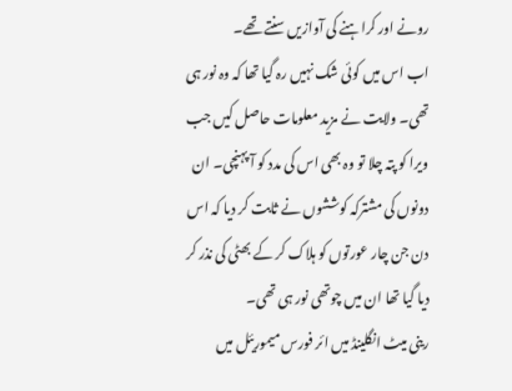رونے اور کراہنے کی آوازیں سنتے تھے۔
اب اس میں کوئی شک نہیں رہ گیا تھا کہ وہ نور ہی تھی۔ ولایت نے مزید معلومات حاصل کیں جب ویرا کو پتہ چلا تو وہ بھی اس کی مدد کو آ پہنچی۔ ان دونوں کی مشترکہ کوششوں نے ثابت کر دیا کہ اس دن جن چار عورتوں کو ہلاک کر کے بھٹی کی نذر کر دیا گیا تھا ان میں چوتھی نور ہی تھی۔
رینی میٹ انگلینڈ میں ائر فورس میموریئل میں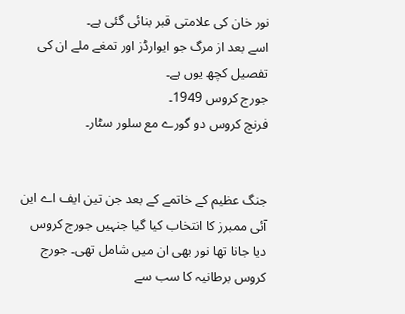نور خان کی علامتی قبر بنائی گئی ہے۔
اسے بعد از مرگ جو ایوارڈز اور تمغے ملے ان کی تفصیل کچھ یوں ہے۔
جورج کروس 1949۔
فرنچ کروس دو گورے مع سلور سٹار۔


جنگ عظیم کے خاتمے کے بعد جن تین ایف اے این آئی ممبرز کا انتخاب کیا گیا جنہیں جورج کروس دیا جانا تھا نور بھی ان میں شامل تھی۔ جورج کروس برطانیہ کا سب سے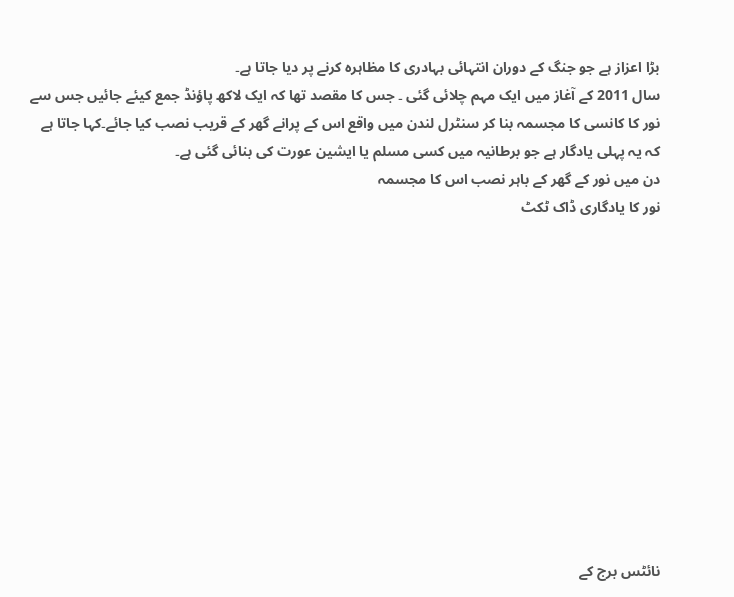بڑا اعزاز ہے جو جنگ کے دوران انتہائی بہادری کا مظاہرہ کرنے پر دیا جاتا ہے۔
سال 2011 کے آغاز میں ایک مہم چلائی گئی ۔ جس کا مقصد تھا کہ ایک لاکھ پاؤنڈ جمع کیئے جائیں جس سے نور کا کانسی کا مجسمہ بنا کر سنٹرل لندن میں واقع اس کے پرانے گھر کے قریب نصب کیا جائے۔کہا جاتا ہے کہ یہ پہلی یادگار ہے جو برطانیہ میں کسی مسلم یا ایشین عورت کی بنائی گئی ہے۔
دن میں نور کے گھر کے باہر نصب اس کا مجسمہ
نور کا یادگاری ڈاک ٹکٹ












نائٹس برج کے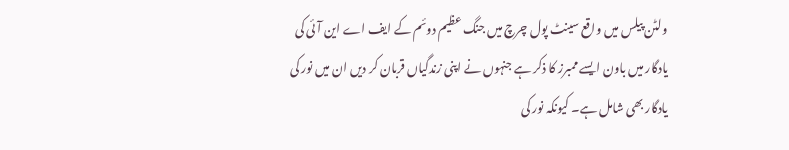ولٹن پیلس میں واقع سینٹ پول چرچ میں جنگ عظیم دوئم کے ایف اے این آئی کی یادگار میں باون ایسے ممبرز کا ذکر ہے جنہوں نے اپنی زندگیاں قربان کر دیں ان میں نور کی یادگار بھی شامل ہے۔ کیونکہ نور کی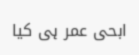ابحی عمر ہی کیا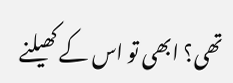تھی؟ ابھی تو اس کے کھیلنے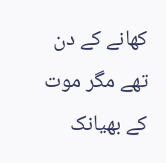کھانے کے دن تھے مگر موت کے بھیانک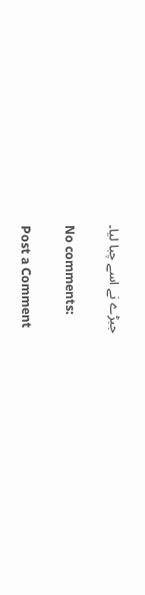جبڑے نے اسے چبا لیا۔

No comments:

Post a Comment